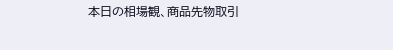本日の相場観、商品先物取引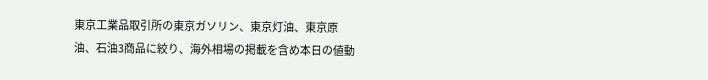東京工業品取引所の東京ガソリン、東京灯油、東京原油、石油3商品に絞り、海外相場の掲載を含め本日の値動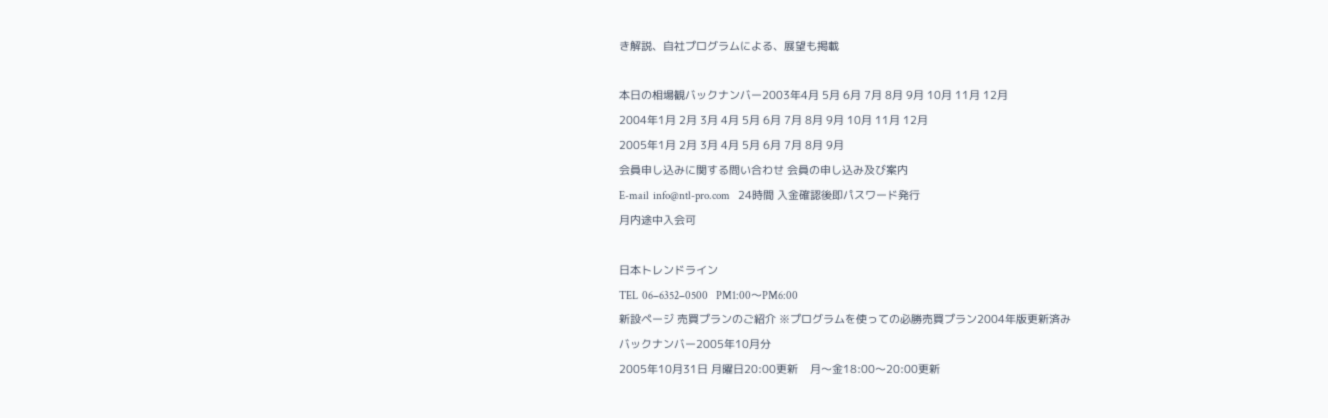き解説、自社プログラムによる、展望も掲載

本日の相場観バックナンバー2003年4月 5月 6月 7月 8月 9月 10月 11月 12月
2004年1月 2月 3月 4月 5月 6月 7月 8月 9月 10月 11月 12月
2005年1月 2月 3月 4月 5月 6月 7月 8月 9月
会員申し込みに関する問い合わせ 会員の申し込み及び案内
E-mail  info@ntl-pro.com    24時間 入金確認後即パスワード発行
月内途中入会可

日本トレンドライン
TEL  06−6352−0500    PM1:00〜PM6:00
新設ページ 売買プランのご紹介 ※プログラムを使っての必勝売買プラン2004年版更新済み
バックナンバー2005年10月分
2005年10月31日 月曜日20:00更新    月〜金18:00〜20:00更新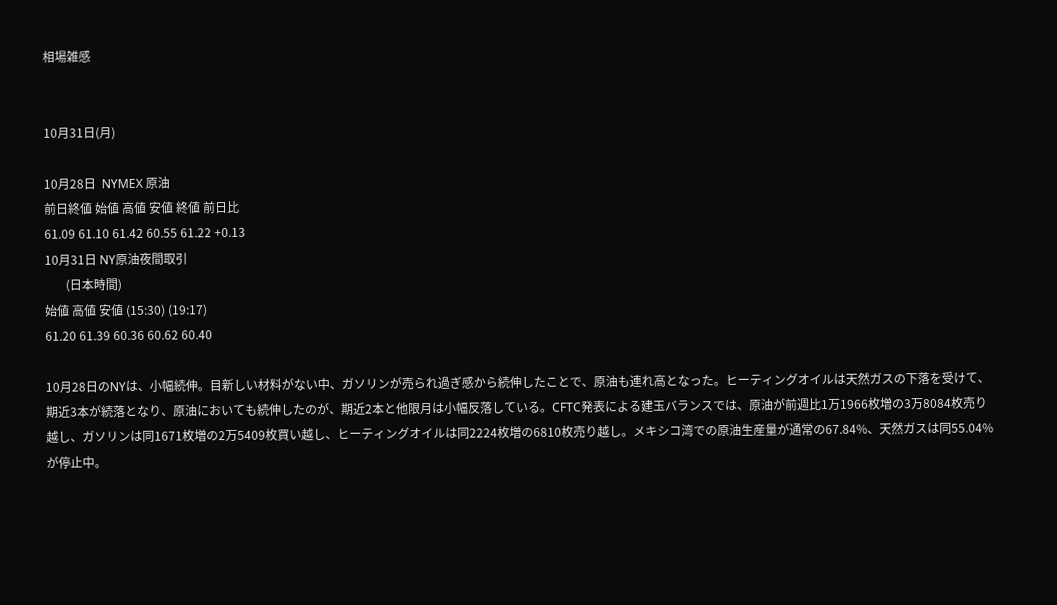相場雑感


10月31日(月)

10月28日  NYMEX 原油
前日終値 始値 高値 安値 終値 前日比
61.09 61.10 61.42 60.55 61.22 +0.13
10月31日 NY原油夜間取引
       (日本時間)
始値 高値 安値 (15:30) (19:17)
61.20 61.39 60.36 60.62 60.40

10月28日のNYは、小幅続伸。目新しい材料がない中、ガソリンが売られ過ぎ感から続伸したことで、原油も連れ高となった。ヒーティングオイルは天然ガスの下落を受けて、期近3本が続落となり、原油においても続伸したのが、期近2本と他限月は小幅反落している。CFTC発表による建玉バランスでは、原油が前週比1万1966枚増の3万8084枚売り越し、ガソリンは同1671枚増の2万5409枚買い越し、ヒーティングオイルは同2224枚増の6810枚売り越し。メキシコ湾での原油生産量が通常の67.84%、天然ガスは同55.04%が停止中。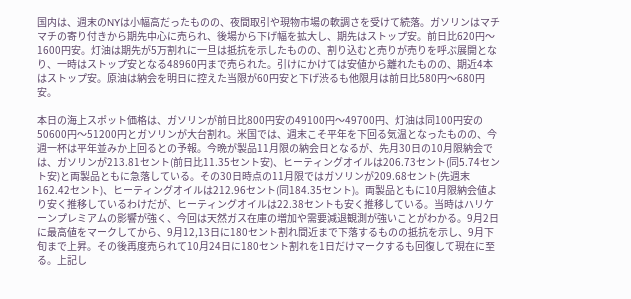国内は、週末のNYは小幅高だったものの、夜間取引や現物市場の軟調さを受けて続落。ガソリンはマチマチの寄り付きから期先中心に売られ、後場から下げ幅を拡大し、期先はストップ安。前日比620円〜1600円安。灯油は期先が5万割れに一旦は抵抗を示したものの、割り込むと売りが売りを呼ぶ展開となり、一時はストップ安となる48960円まで売られた。引けにかけては安値から離れたものの、期近4本はストップ安。原油は納会を明日に控えた当限が60円安と下げ渋るも他限月は前日比580円〜680円安。

本日の海上スポット価格は、ガソリンが前日比800円安の49100円〜49700円、灯油は同100円安の50600円〜51200円とガソリンが大台割れ。米国では、週末こそ平年を下回る気温となったものの、今週一杯は平年並みか上回るとの予報。今晩が製品11月限の納会日となるが、先月30日の10月限納会では、ガソリンが213.81セント(前日比11.35セント安)、ヒーティングオイルは206.73セント(同5.74セント安)と両製品ともに急落している。その30日時点の11月限ではガソリンが209.68セント(先週末162.42セント)、ヒーティングオイルは212.96セント(同184.35セント)。両製品ともに10月限納会値より安く推移しているわけだが、ヒーティングオイルは22.38セントも安く推移している。当時はハリケーンプレミアムの影響が強く、今回は天然ガス在庫の増加や需要減退観測が強いことがわかる。9月2日に最高値をマークしてから、9月12,13日に180セント割れ間近まで下落するものの抵抗を示し、9月下旬まで上昇。その後再度売られて10月24日に180セント割れを1日だけマークするも回復して現在に至る。上記し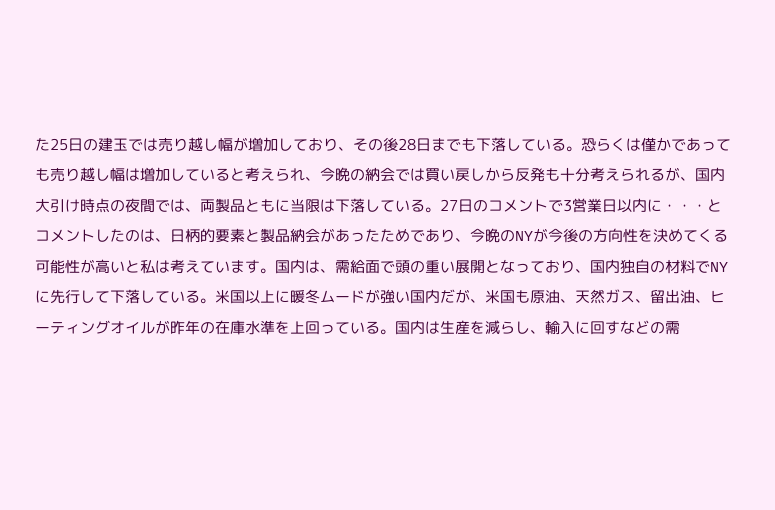た25日の建玉では売り越し幅が増加しており、その後28日までも下落している。恐らくは僅かであっても売り越し幅は増加していると考えられ、今晩の納会では買い戻しから反発も十分考えられるが、国内大引け時点の夜間では、両製品ともに当限は下落している。27日のコメントで3営業日以内に・・・とコメントしたのは、日柄的要素と製品納会があったためであり、今晩のNYが今後の方向性を決めてくる可能性が高いと私は考えています。国内は、需給面で頭の重い展開となっており、国内独自の材料でNYに先行して下落している。米国以上に暖冬ムードが強い国内だが、米国も原油、天然ガス、留出油、ヒーティングオイルが昨年の在庫水準を上回っている。国内は生産を減らし、輸入に回すなどの需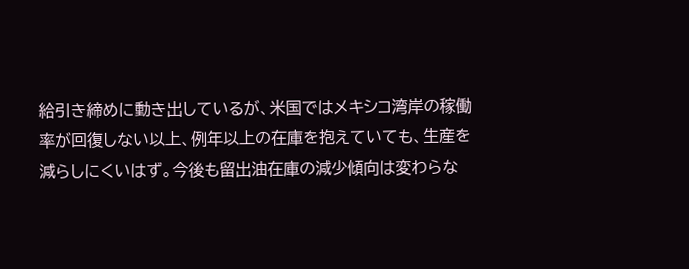給引き締めに動き出しているが、米国ではメキシコ湾岸の稼働率が回復しない以上、例年以上の在庫を抱えていても、生産を減らしにくいはず。今後も留出油在庫の減少傾向は変わらな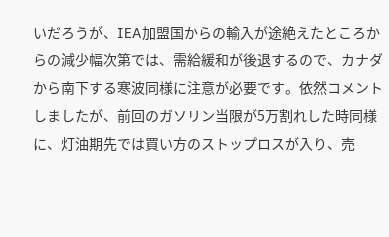いだろうが、IEA加盟国からの輸入が途絶えたところからの減少幅次第では、需給緩和が後退するので、カナダから南下する寒波同様に注意が必要です。依然コメントしましたが、前回のガソリン当限が5万割れした時同様に、灯油期先では買い方のストップロスが入り、売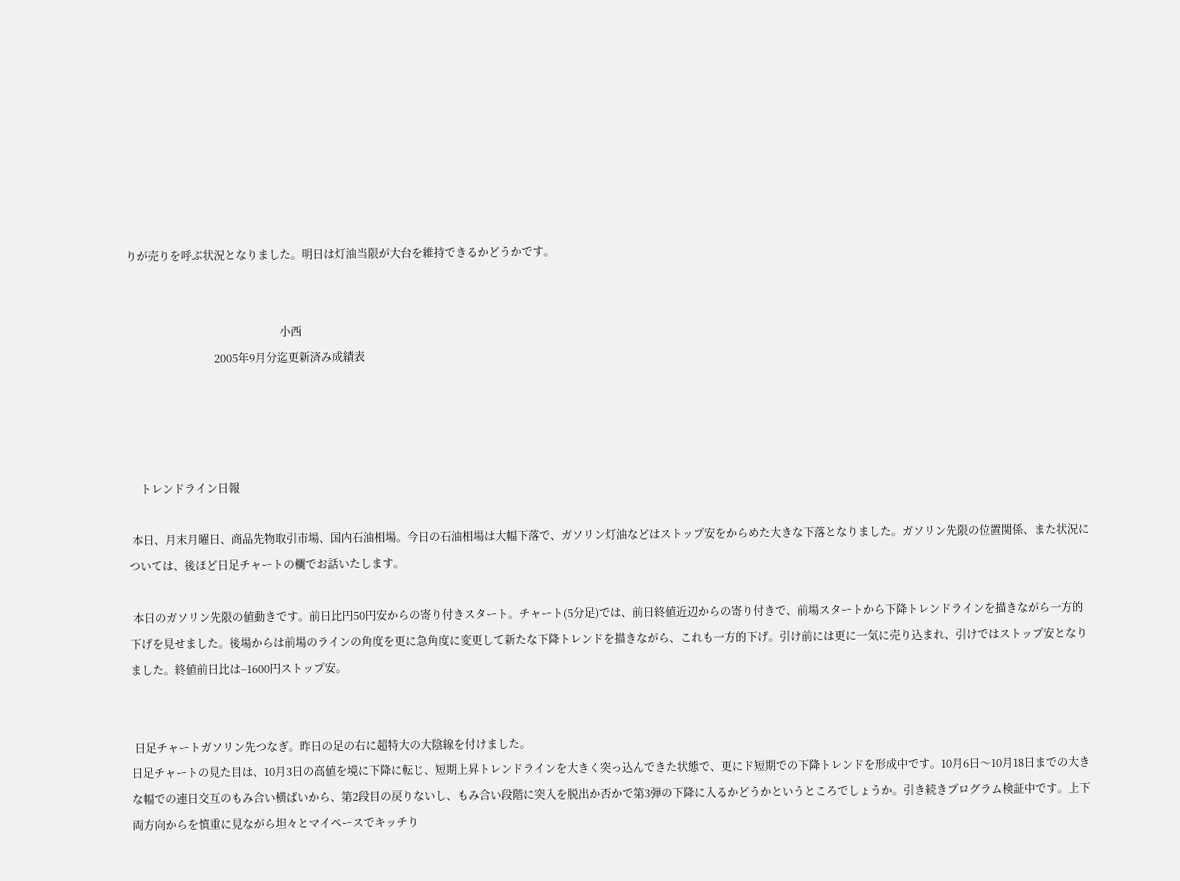りが売りを呼ぶ状況となりました。明日は灯油当限が大台を維持できるかどうかです。


                                                   小西
                             2005年9月分迄更新済み成績表




    トレンドライン日報

 本日、月末月曜日、商品先物取引市場、国内石油相場。今日の石油相場は大幅下落で、ガソリン灯油などはストップ安をからめた大きな下落となりました。ガソリン先限の位置関係、また状況については、後ほど日足チャートの欄でお話いたします。

 本日のガソリン先限の値動きです。前日比円50円安からの寄り付きスタート。チャート(5分足)では、前日終値近辺からの寄り付きで、前場スタートから下降トレンドラインを描きながら一方的下げを見せました。後場からは前場のラインの角度を更に急角度に変更して新たな下降トレンドを描きながら、これも一方的下げ。引け前には更に一気に売り込まれ、引けではストップ安となりました。終値前日比は−1600円ストップ安。


 日足チャートガソリン先つなぎ。昨日の足の右に超特大の大陰線を付けました。
日足チャートの見た目は、10月3日の高値を境に下降に転じ、短期上昇トレンドラインを大きく突っ込んできた状態で、更にド短期での下降トレンドを形成中です。10月6日〜10月18日までの大きな幅での連日交互のもみ合い横ばいから、第2段目の戻りないし、もみ合い段階に突入を脱出か否かで第3弾の下降に入るかどうかというところでしょうか。引き続きプログラム検証中です。上下両方向からを慎重に見ながら坦々とマイペースでキッチり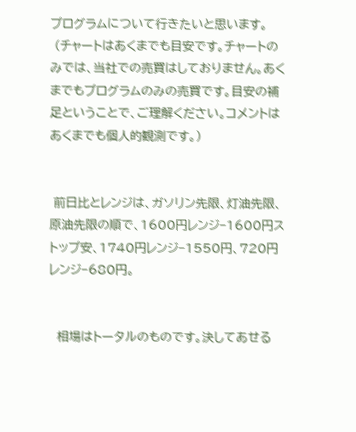プログラムについて行きたいと思います。
 (チャートはあくまでも目安です。チャートのみでは、当社での売買はしておりません。あくまでもプログラムのみの売買です。目安の補足ということで、ご理解ください。コメントはあくまでも個人的観測です。)


 前日比とレンジは、ガソリン先限、灯油先限、原油先限の順で、1600円レンジ−1600円ストップ安、1740円レンジ−1550円、720円レンジ−680円。


  相場はトータルのものです。決してあせる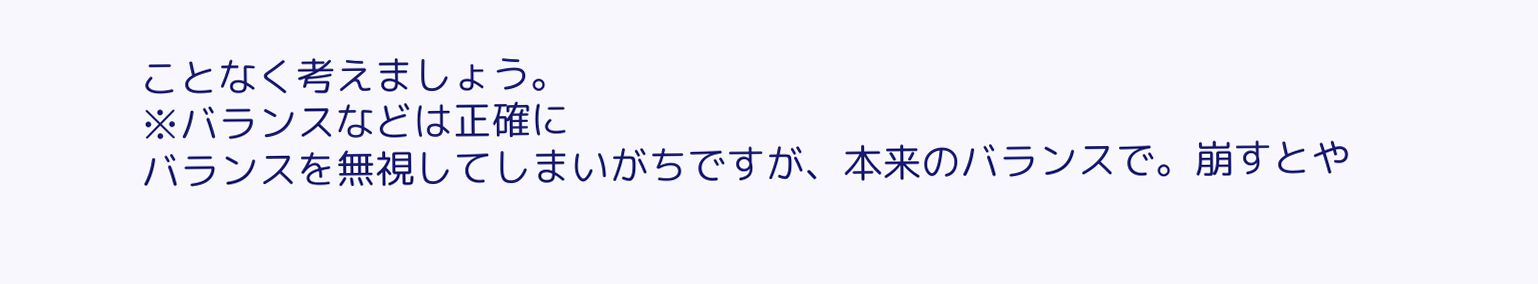ことなく考えましょう。
※バランスなどは正確に
バランスを無視してしまいがちですが、本来のバランスで。崩すとや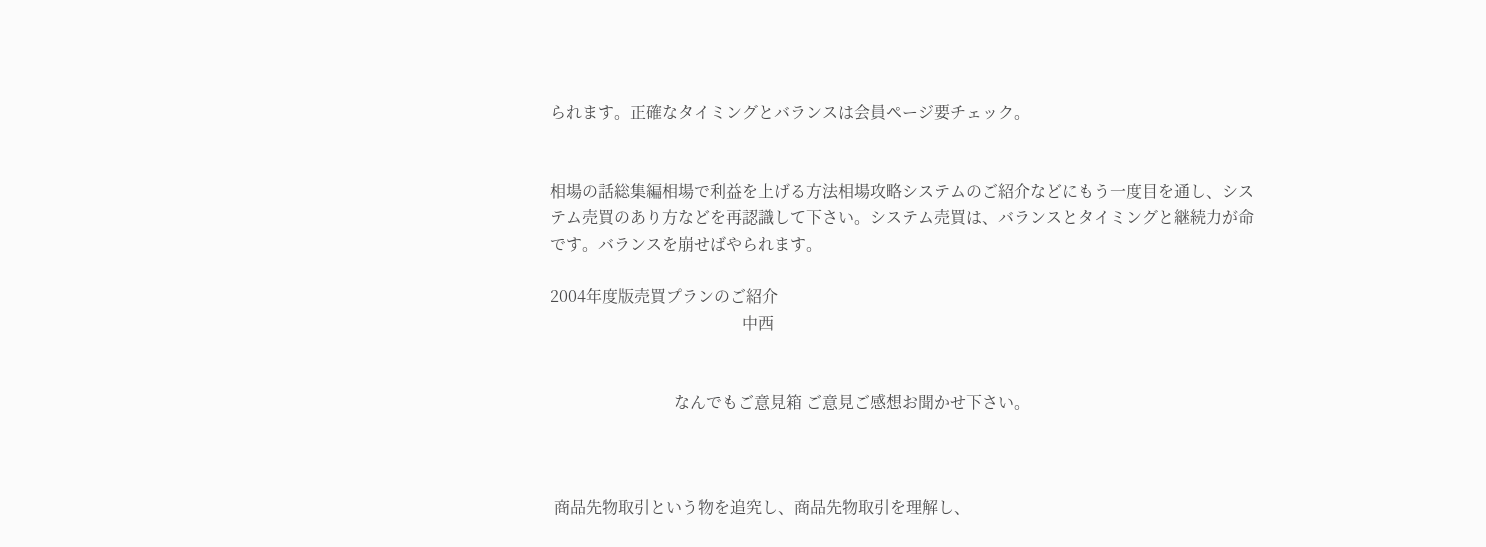られます。正確なタイミングとバランスは会員ページ要チェック。


相場の話総集編相場で利益を上げる方法相場攻略システムのご紹介などにもう一度目を通し、システム売買のあり方などを再認識して下さい。システム売買は、バランスとタイミングと継続力が命です。バランスを崩せばやられます。

2004年度版売買プランのご紹介
                                                中西


                               なんでもご意見箱 ご意見ご感想お聞かせ下さい。



 商品先物取引という物を追究し、商品先物取引を理解し、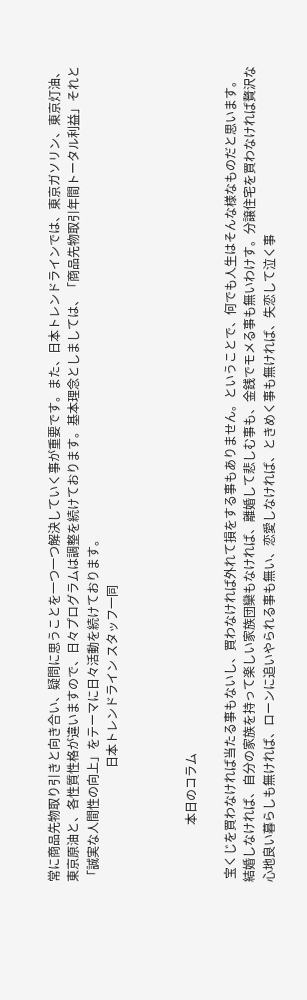常に商品先物取り引きと向き合い、疑問に思うことを一つ一つ解決していく事が重要です。また、日本トレンドラインでは、東京ガソリン、東京灯油、東京原油と、各性質性格が違いますので、日々プログラムは調整を続けております。基本理念としましては、「商品先物取引年間トータル利益」それと「誠実な人間性の向上」をテーマに日々活動を続けております。
                                      日本トレンドライン スタッフ一同



                   本日のコラム

 宝くじを買わなければ当たる事もないし、買わなければ外れて損をする事もありません。ということで、何でも人生はそんな様なものだと思います。結婚しなければ、自分の家族を持って楽しい家族団欒もなければ、離婚して悲しむ事も、金銭でモメる事も無いわけす。分譲住宅を買わなければ贅沢な心地良い暮らしも無ければ、ローンに追いやられる事も無い、恋愛しなければ、ときめく事も無ければ、失恋して泣く事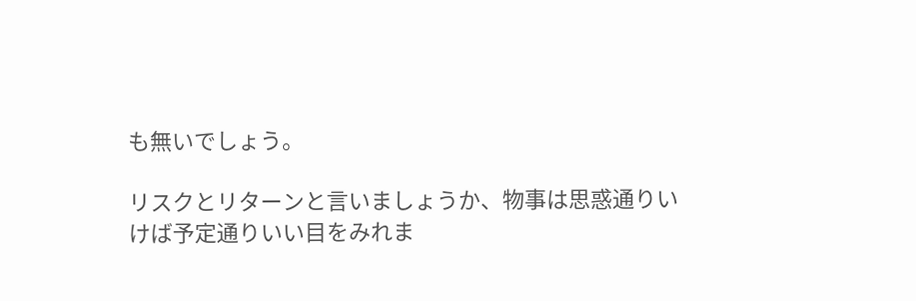も無いでしょう。

リスクとリターンと言いましょうか、物事は思惑通りいけば予定通りいい目をみれま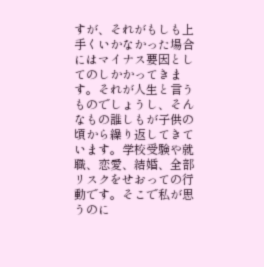すが、それがもしも上手くいかなかった場合にはマイナス要因としてのしかかってきます。それが人生と言うものでしょうし、そんなもの誰しもが子供の頃から繰り返してきています。学校受験や就職、恋愛、結婚、全部リスクをせおっての行動です。そこで私が思うのに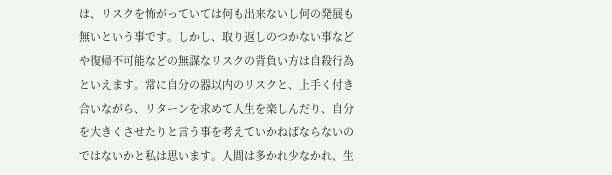は、リスクを怖がっていては何も出来ないし何の発展も無いという事です。しかし、取り返しのつかない事などや復帰不可能などの無謀なリスクの背負い方は自殺行為といえます。常に自分の器以内のリスクと、上手く付き合いながら、リターンを求めて人生を楽しんだり、自分を大きくさせたりと言う事を考えていかねばならないのではないかと私は思います。人間は多かれ少なかれ、生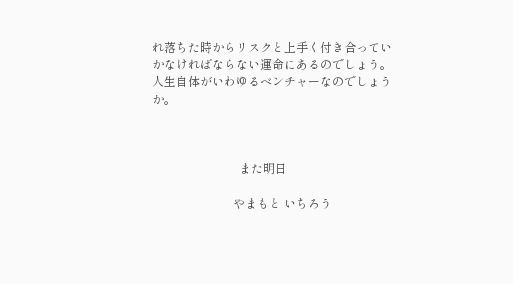れ落ちた時からリスクと上手く付き合っていかなければならない運命にあるのでしょう。人生自体がいわゆるベンチャーなのでしょうか。



                             また明日

                           やまもと いちろう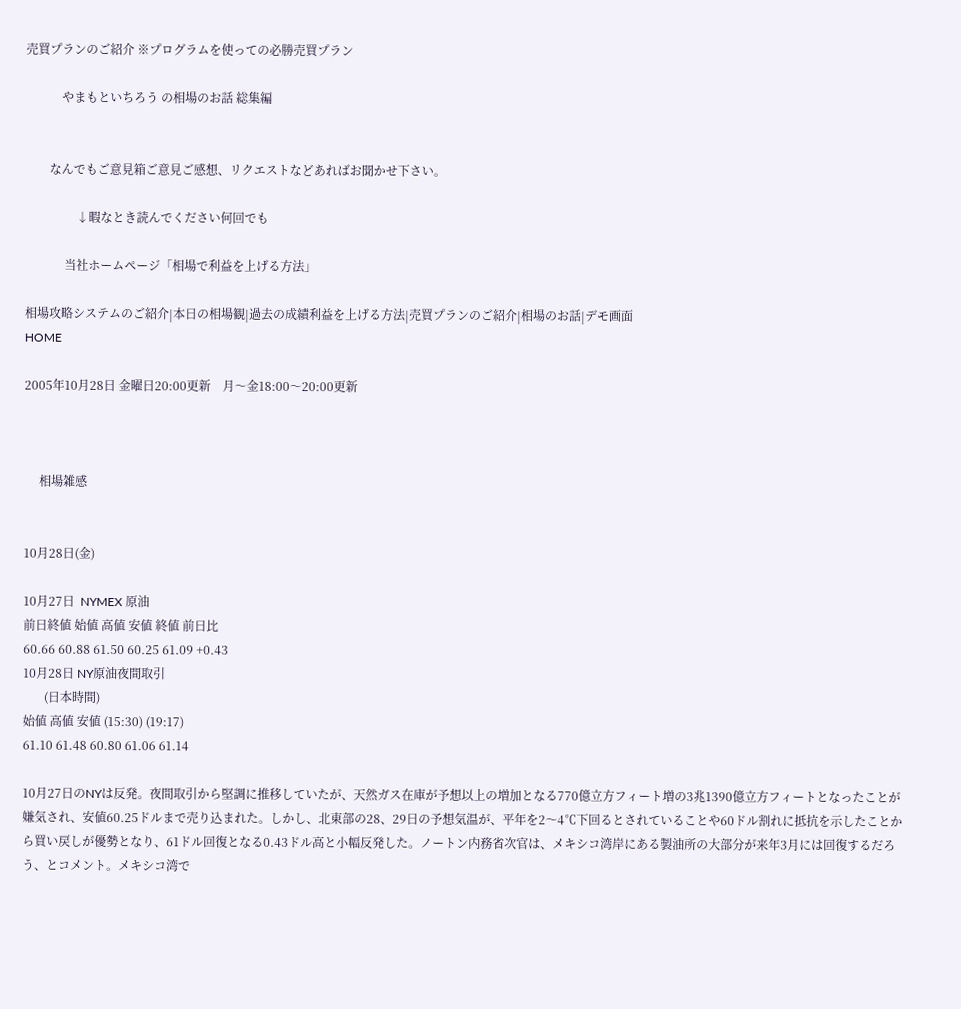売買プランのご紹介 ※プログラムを使っての必勝売買プラン

            やまもといちろう の相場のお話 総集編


        なんでもご意見箱ご意見ご感想、リクエストなどあればお聞かせ下さい。

                 ↓暇なとき読んでください何回でも

             当社ホームページ「相場で利益を上げる方法」

相場攻略システムのご紹介|本日の相場観|過去の成績利益を上げる方法|売買プランのご紹介|相場のお話|デモ画面
HOME

2005年10月28日 金曜日20:00更新    月〜金18:00〜20:00更新



     相場雑感


10月28日(金)

10月27日  NYMEX 原油
前日終値 始値 高値 安値 終値 前日比
60.66 60.88 61.50 60.25 61.09 +0.43
10月28日 NY原油夜間取引
       (日本時間)
始値 高値 安値 (15:30) (19:17)
61.10 61.48 60.80 61.06 61.14

10月27日のNYは反発。夜間取引から堅調に推移していたが、天然ガス在庫が予想以上の増加となる770億立方フィート増の3兆1390億立方フィートとなったことが嫌気され、安値60.25ドルまで売り込まれた。しかし、北東部の28、29日の予想気温が、平年を2〜4℃下回るとされていることや60ドル割れに抵抗を示したことから買い戻しが優勢となり、61ドル回復となる0.43ドル高と小幅反発した。ノートン内務省次官は、メキシコ湾岸にある製油所の大部分が来年3月には回復するだろう、とコメント。メキシコ湾で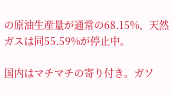の原油生産量が通常の68.15%、天然ガスは同55.59%が停止中。

国内はマチマチの寄り付き。ガソ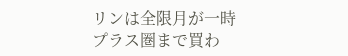リンは全限月が一時プラス圏まで買わ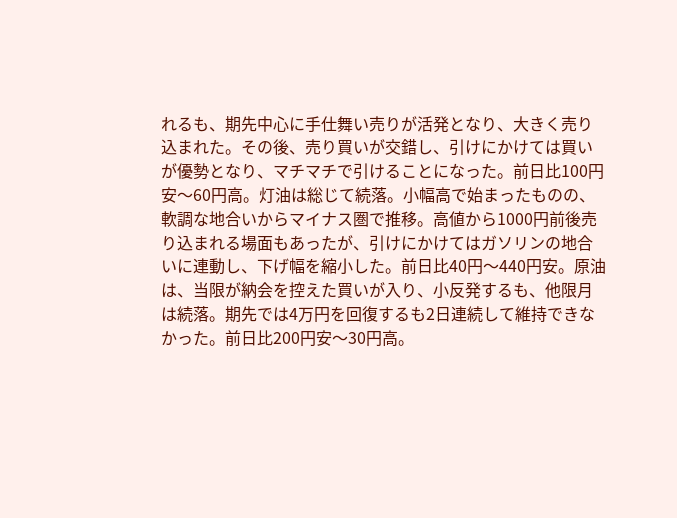れるも、期先中心に手仕舞い売りが活発となり、大きく売り込まれた。その後、売り買いが交錯し、引けにかけては買いが優勢となり、マチマチで引けることになった。前日比100円安〜60円高。灯油は総じて続落。小幅高で始まったものの、軟調な地合いからマイナス圏で推移。高値から1000円前後売り込まれる場面もあったが、引けにかけてはガソリンの地合いに連動し、下げ幅を縮小した。前日比40円〜440円安。原油は、当限が納会を控えた買いが入り、小反発するも、他限月は続落。期先では4万円を回復するも2日連続して維持できなかった。前日比200円安〜30円高。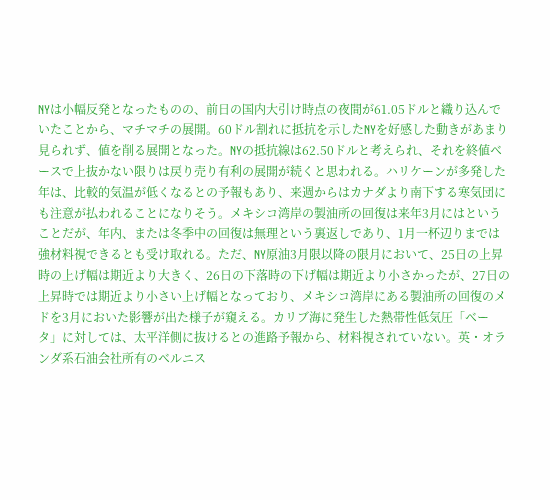NYは小幅反発となったものの、前日の国内大引け時点の夜間が61.05ドルと織り込んでいたことから、マチマチの展開。60ドル割れに抵抗を示したNYを好感した動きがあまり見られず、値を削る展開となった。NYの抵抗線は62.50ドルと考えられ、それを終値ベースで上抜かない限りは戻り売り有利の展開が続くと思われる。ハリケーンが多発した年は、比較的気温が低くなるとの予報もあり、来週からはカナダより南下する寒気団にも注意が払われることになりそう。メキシコ湾岸の製油所の回復は来年3月にはということだが、年内、または冬季中の回復は無理という裏返しであり、1月一杯辺りまでは強材料視できるとも受け取れる。ただ、NY原油3月限以降の限月において、25日の上昇時の上げ幅は期近より大きく、26日の下落時の下げ幅は期近より小さかったが、27日の上昇時では期近より小さい上げ幅となっており、メキシコ湾岸にある製油所の回復のメドを3月においた影響が出た様子が窺える。カリブ海に発生した熱帯性低気圧「ベータ」に対しては、太平洋側に抜けるとの進路予報から、材料視されていない。英・オランダ系石油会社所有のベルニス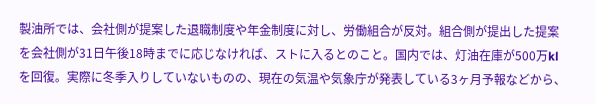製油所では、会社側が提案した退職制度や年金制度に対し、労働組合が反対。組合側が提出した提案を会社側が31日午後18時までに応じなければ、ストに入るとのこと。国内では、灯油在庫が500万klを回復。実際に冬季入りしていないものの、現在の気温や気象庁が発表している3ヶ月予報などから、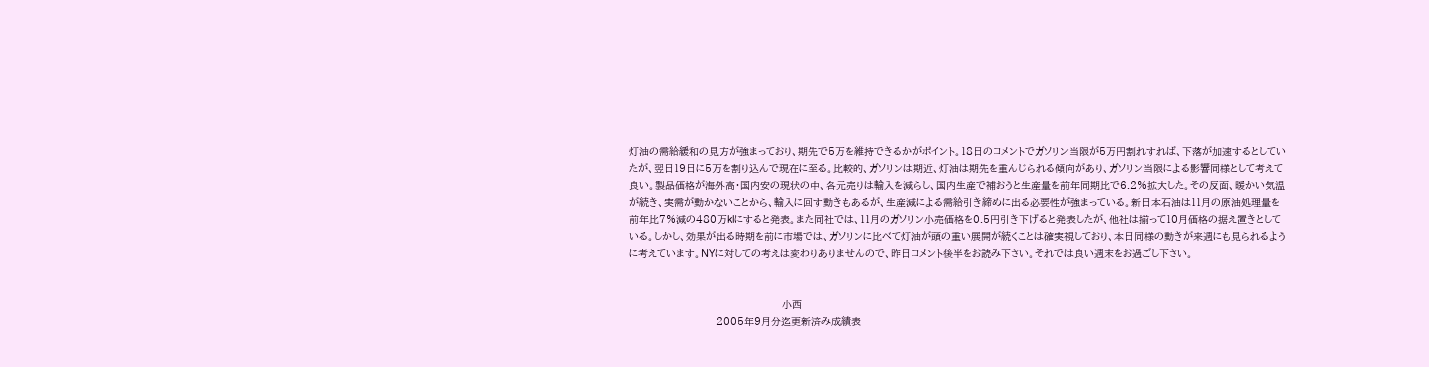灯油の需給緩和の見方が強まっており、期先で5万を維持できるかがポイント。18日のコメントでガソリン当限が5万円割れすれば、下落が加速するとしていたが、翌日19日に5万を割り込んで現在に至る。比較的、ガソリンは期近、灯油は期先を重んじられる傾向があり、ガソリン当限による影響同様として考えて良い。製品価格が海外高・国内安の現状の中、各元売りは輸入を減らし、国内生産で補おうと生産量を前年同期比で6.2%拡大した。その反面、暖かい気温が続き、実需が動かないことから、輸入に回す動きもあるが、生産減による需給引き締めに出る必要性が強まっている。新日本石油は11月の原油処理量を前年比7%減の480万klにすると発表。また同社では、11月のガソリン小売価格を0.5円引き下げると発表したが、他社は揃って10月価格の据え置きとしている。しかし、効果が出る時期を前に市場では、ガソリンに比べて灯油が頭の重い展開が続くことは確実視しており、本日同様の動きが来週にも見られるように考えています。NYに対しての考えは変わりありませんので、昨日コメント後半をお読み下さい。それでは良い週末をお過ごし下さい。


                                                   小西
                             2005年9月分迄更新済み成績表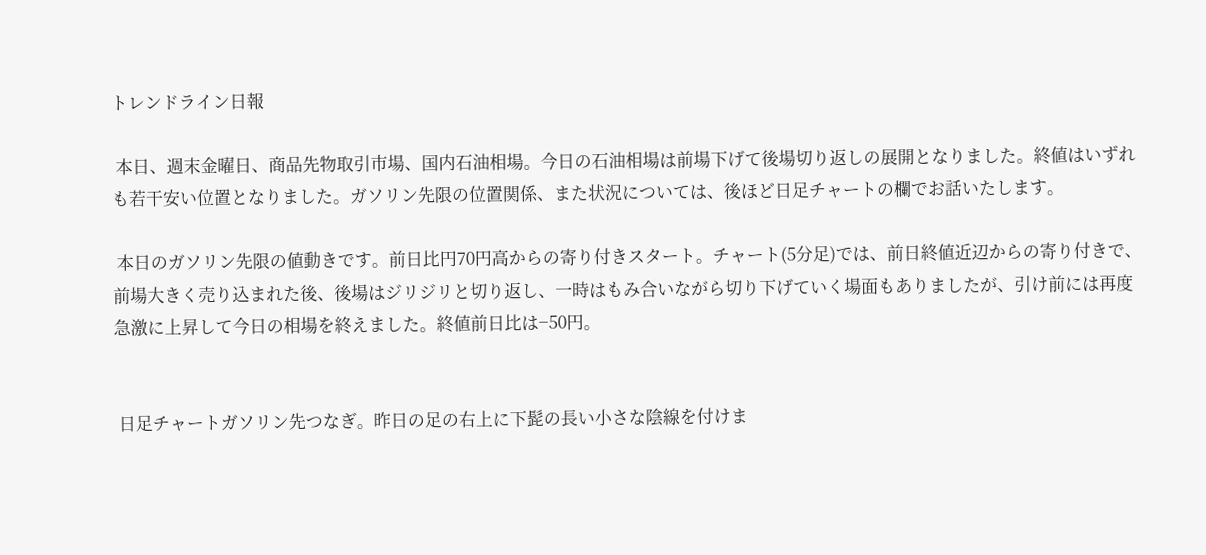トレンドライン日報

 本日、週末金曜日、商品先物取引市場、国内石油相場。今日の石油相場は前場下げて後場切り返しの展開となりました。終値はいずれも若干安い位置となりました。ガソリン先限の位置関係、また状況については、後ほど日足チャートの欄でお話いたします。

 本日のガソリン先限の値動きです。前日比円70円高からの寄り付きスタート。チャート(5分足)では、前日終値近辺からの寄り付きで、前場大きく売り込まれた後、後場はジリジリと切り返し、一時はもみ合いながら切り下げていく場面もありましたが、引け前には再度急激に上昇して今日の相場を終えました。終値前日比は−50円。


 日足チャートガソリン先つなぎ。昨日の足の右上に下髭の長い小さな陰線を付けま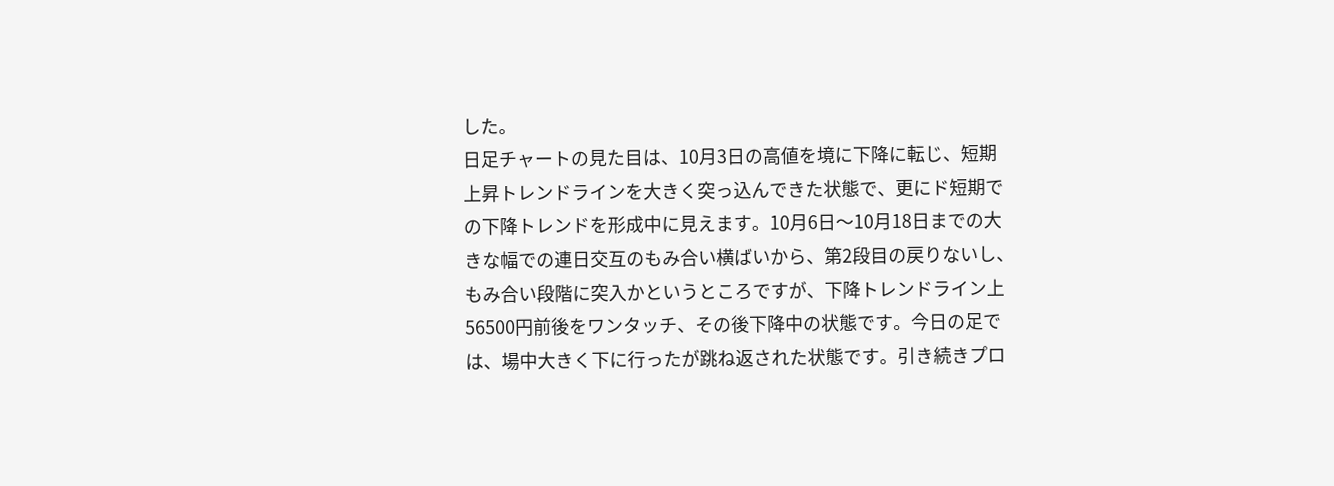した。
日足チャートの見た目は、10月3日の高値を境に下降に転じ、短期上昇トレンドラインを大きく突っ込んできた状態で、更にド短期での下降トレンドを形成中に見えます。10月6日〜10月18日までの大きな幅での連日交互のもみ合い横ばいから、第2段目の戻りないし、もみ合い段階に突入かというところですが、下降トレンドライン上56500円前後をワンタッチ、その後下降中の状態です。今日の足では、場中大きく下に行ったが跳ね返された状態です。引き続きプロ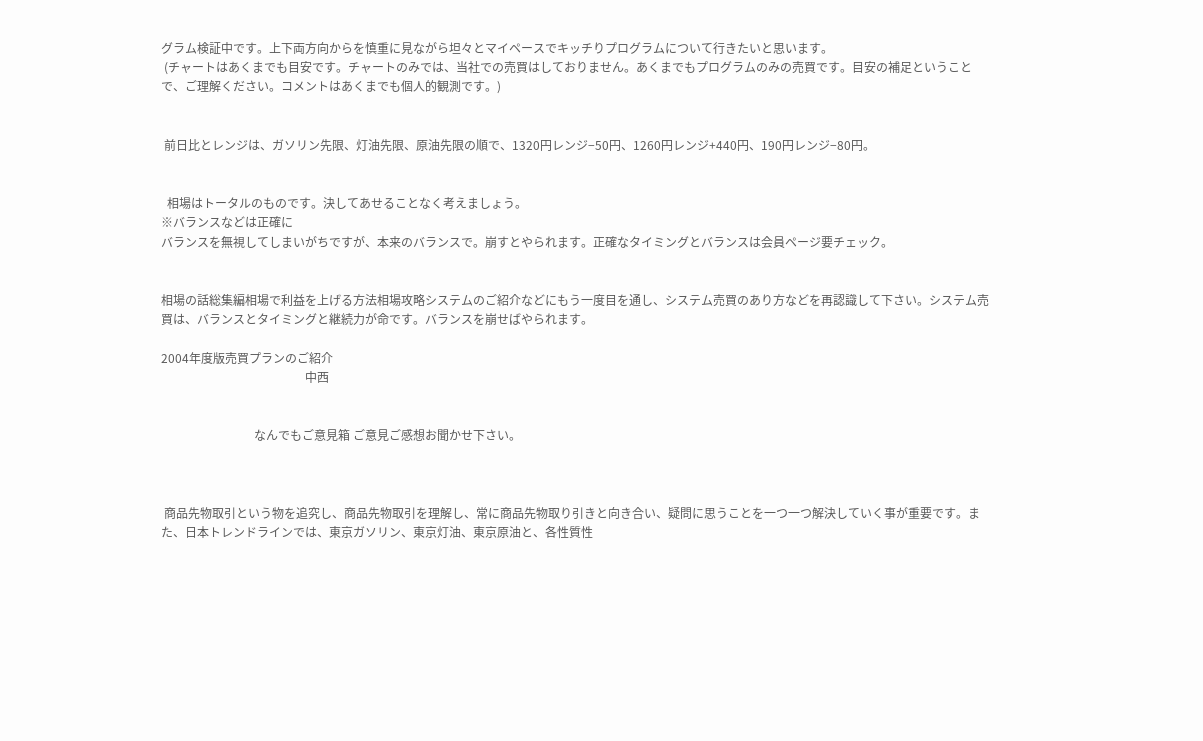グラム検証中です。上下両方向からを慎重に見ながら坦々とマイペースでキッチりプログラムについて行きたいと思います。
 (チャートはあくまでも目安です。チャートのみでは、当社での売買はしておりません。あくまでもプログラムのみの売買です。目安の補足ということで、ご理解ください。コメントはあくまでも個人的観測です。)


 前日比とレンジは、ガソリン先限、灯油先限、原油先限の順で、1320円レンジ−50円、1260円レンジ+440円、190円レンジ−80円。


  相場はトータルのものです。決してあせることなく考えましょう。
※バランスなどは正確に
バランスを無視してしまいがちですが、本来のバランスで。崩すとやられます。正確なタイミングとバランスは会員ページ要チェック。


相場の話総集編相場で利益を上げる方法相場攻略システムのご紹介などにもう一度目を通し、システム売買のあり方などを再認識して下さい。システム売買は、バランスとタイミングと継続力が命です。バランスを崩せばやられます。

2004年度版売買プランのご紹介
                                                中西


                               なんでもご意見箱 ご意見ご感想お聞かせ下さい。



 商品先物取引という物を追究し、商品先物取引を理解し、常に商品先物取り引きと向き合い、疑問に思うことを一つ一つ解決していく事が重要です。また、日本トレンドラインでは、東京ガソリン、東京灯油、東京原油と、各性質性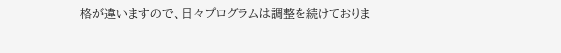格が違いますので、日々プログラムは調整を続けておりま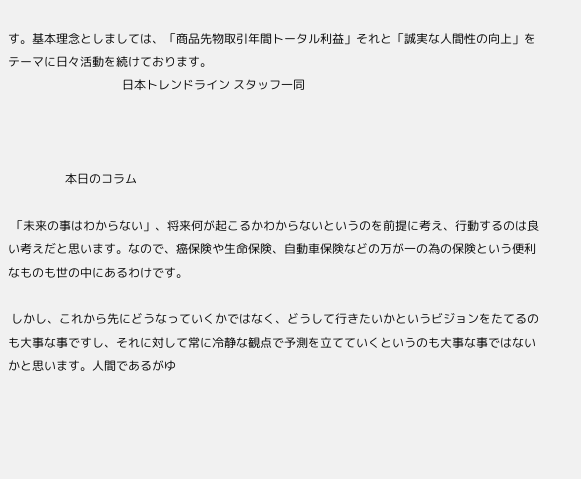す。基本理念としましては、「商品先物取引年間トータル利益」それと「誠実な人間性の向上」をテーマに日々活動を続けております。
                                      日本トレンドライン スタッフ一同



                   本日のコラム

 「未来の事はわからない」、将来何が起こるかわからないというのを前提に考え、行動するのは良い考えだと思います。なので、癌保険や生命保険、自動車保険などの万が一の為の保険という便利なものも世の中にあるわけです。

 しかし、これから先にどうなっていくかではなく、どうして行きたいかというビジョンをたてるのも大事な事ですし、それに対して常に冷静な観点で予測を立てていくというのも大事な事ではないかと思います。人間であるがゆ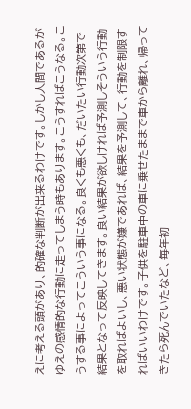えに考える頭があり、的確な判断が出来るわけです。しかし人間であるがゆえの感情的な行動に走ってしまう時もあります。こうすればこうなる。こうする事によってこういう事になる。良くも悪くも、だいたい行動次第で結果となって反映してきます。良い結果が欲しければ予測しそういう行動を取ればよいし、悪い状態が嫌であれば、結果を予測して、行動を制限すればいいわけです。子供を駐車中の車に乗せたままで車から離れ、帰ってきたら死んでいたなど、毎年初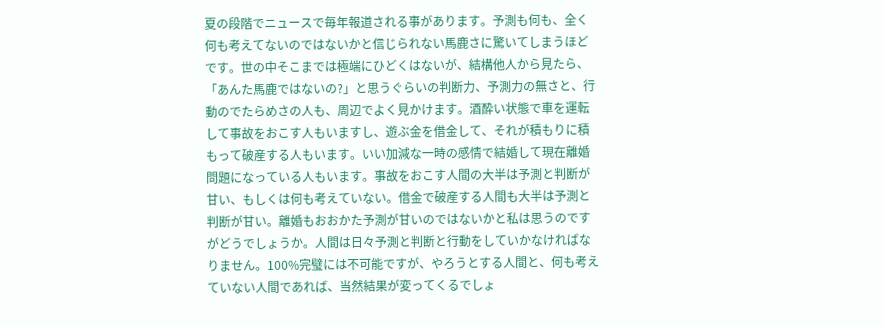夏の段階でニュースで毎年報道される事があります。予測も何も、全く何も考えてないのではないかと信じられない馬鹿さに驚いてしまうほどです。世の中そこまでは極端にひどくはないが、結構他人から見たら、「あんた馬鹿ではないの?」と思うぐらいの判断力、予測力の無さと、行動のでたらめさの人も、周辺でよく見かけます。酒酔い状態で車を運転して事故をおこす人もいますし、遊ぶ金を借金して、それが積もりに積もって破産する人もいます。いい加減な一時の感情で結婚して現在離婚問題になっている人もいます。事故をおこす人間の大半は予測と判断が甘い、もしくは何も考えていない。借金で破産する人間も大半は予測と判断が甘い。離婚もおおかた予測が甘いのではないかと私は思うのですがどうでしょうか。人間は日々予測と判断と行動をしていかなければなりません。100%完璧には不可能ですが、やろうとする人間と、何も考えていない人間であれば、当然結果が変ってくるでしょ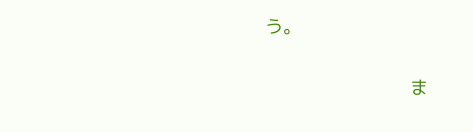う。

                             ま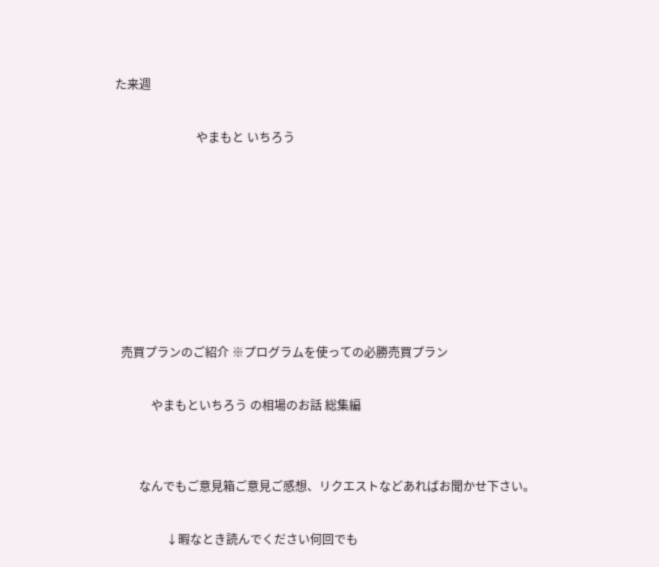た来週

                           やまもと いちろう







  売買プランのご紹介 ※プログラムを使っての必勝売買プラン

            やまもといちろう の相場のお話 総集編


        なんでもご意見箱ご意見ご感想、リクエストなどあればお聞かせ下さい。

                 ↓暇なとき読んでください何回でも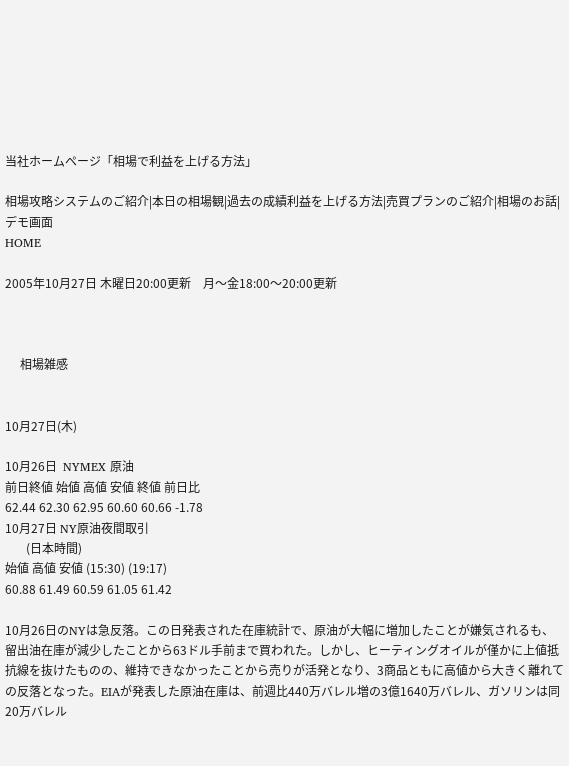当社ホームページ「相場で利益を上げる方法」

相場攻略システムのご紹介|本日の相場観|過去の成績利益を上げる方法|売買プランのご紹介|相場のお話|デモ画面
HOME

2005年10月27日 木曜日20:00更新    月〜金18:00〜20:00更新



     相場雑感


10月27日(木)

10月26日  NYMEX 原油
前日終値 始値 高値 安値 終値 前日比
62.44 62.30 62.95 60.60 60.66 -1.78
10月27日 NY原油夜間取引
       (日本時間)
始値 高値 安値 (15:30) (19:17)
60.88 61.49 60.59 61.05 61.42

10月26日のNYは急反落。この日発表された在庫統計で、原油が大幅に増加したことが嫌気されるも、留出油在庫が減少したことから63ドル手前まで買われた。しかし、ヒーティングオイルが僅かに上値抵抗線を抜けたものの、維持できなかったことから売りが活発となり、3商品ともに高値から大きく離れての反落となった。EIAが発表した原油在庫は、前週比440万バレル増の3億1640万バレル、ガソリンは同20万バレル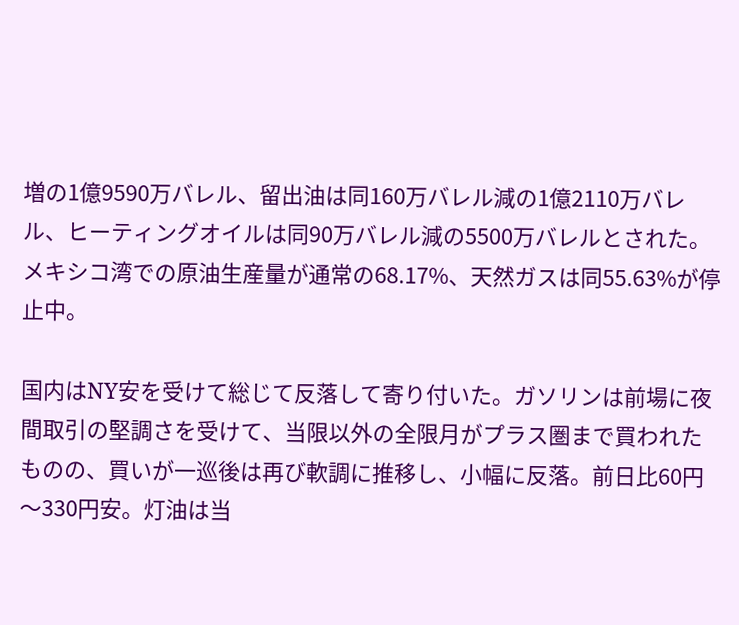増の1億9590万バレル、留出油は同160万バレル減の1億2110万バレル、ヒーティングオイルは同90万バレル減の5500万バレルとされた。メキシコ湾での原油生産量が通常の68.17%、天然ガスは同55.63%が停止中。

国内はNY安を受けて総じて反落して寄り付いた。ガソリンは前場に夜間取引の堅調さを受けて、当限以外の全限月がプラス圏まで買われたものの、買いが一巡後は再び軟調に推移し、小幅に反落。前日比60円〜330円安。灯油は当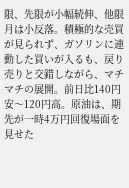限、先限が小幅続伸、他限月は小反落。積極的な売買が見られず、ガソリンに連動した買いが入るも、戻り売りと交錯しながら、マチマチの展開。前日比140円安〜120円高。原油は、期先が一時4万円回復場面を見せた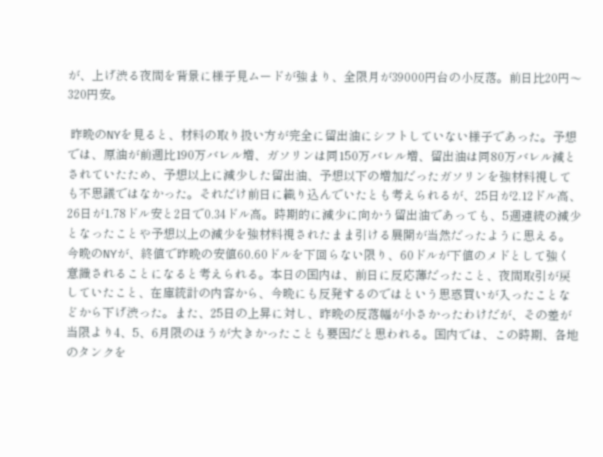が、上げ渋る夜間を背景に様子見ムードが強まり、全限月が39000円台の小反落。前日比20円〜320円安。

 昨晩のNYを見ると、材料の取り扱い方が完全に留出油にシフトしていない様子であった。予想では、原油が前週比190万バレル増、ガソリンは同150万バレル増、留出油は同80万バレル減とされていたため、予想以上に減少した留出油、予想以下の増加だったガソリンを強材料視しても不思議ではなかった。それだけ前日に織り込んでいたとも考えられるが、25日が2.12ドル高、26日が1.78ドル安と2日で0.34ドル高。時期的に減少に向かう留出油であっても、5週連続の減少となったことや予想以上の減少を強材料視されたまま引ける展開が当然だったように思える。今晩のNYが、終値で昨晩の安値60.60ドルを下回らない限り、60ドルが下値のメドとして強く意識されることになると考えられる。本日の国内は、前日に反応薄だったこと、夜間取引が戻していたこと、在庫統計の内容から、今晩にも反発するのではという思惑買いが入ったことなどから下げ渋った。また、25日の上昇に対し、昨晩の反落幅が小さかったわけだが、その差が当限より4、5、6月限のほうが大きかったことも要因だと思われる。国内では、この時期、各地のタンクを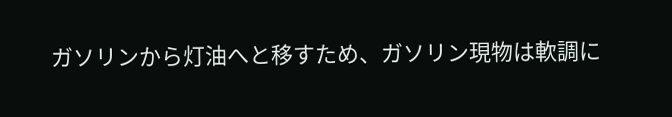ガソリンから灯油へと移すため、ガソリン現物は軟調に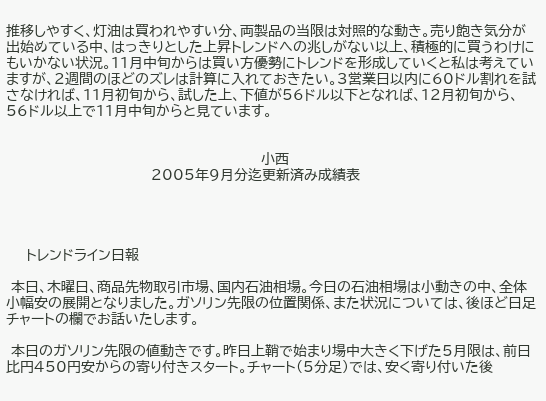推移しやすく、灯油は買われやすい分、両製品の当限は対照的な動き。売り飽き気分が出始めている中、はっきりとした上昇トレンドへの兆しがない以上、積極的に買うわけにもいかない状況。11月中旬からは買い方優勢にトレンドを形成していくと私は考えていますが、2週間のほどのズレは計算に入れておきたい。3営業日以内に60ドル割れを試さなければ、11月初旬から、試した上、下値が56ドル以下となれば、12月初旬から、56ドル以上で11月中旬からと見ています。


                                                   小西
                             2005年9月分迄更新済み成績表




    トレンドライン日報

 本日、木曜日、商品先物取引市場、国内石油相場。今日の石油相場は小動きの中、全体小幅安の展開となりました。ガソリン先限の位置関係、また状況については、後ほど日足チャートの欄でお話いたします。

 本日のガソリン先限の値動きです。昨日上鞘で始まり場中大きく下げた5月限は、前日比円450円安からの寄り付きスタート。チャート(5分足)では、安く寄り付いた後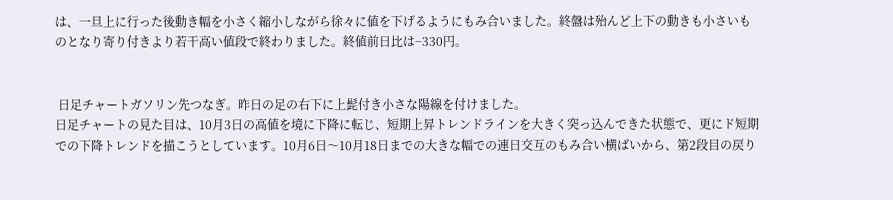は、一旦上に行った後動き幅を小さく縮小しながら徐々に値を下げるようにもみ合いました。終盤は殆んど上下の動きも小さいものとなり寄り付きより若干高い値段で終わりました。終値前日比は−330円。


 日足チャートガソリン先つなぎ。昨日の足の右下に上髭付き小さな陽線を付けました。
日足チャートの見た目は、10月3日の高値を境に下降に転じ、短期上昇トレンドラインを大きく突っ込んできた状態で、更にド短期での下降トレンドを描こうとしています。10月6日〜10月18日までの大きな幅での連日交互のもみ合い横ばいから、第2段目の戻り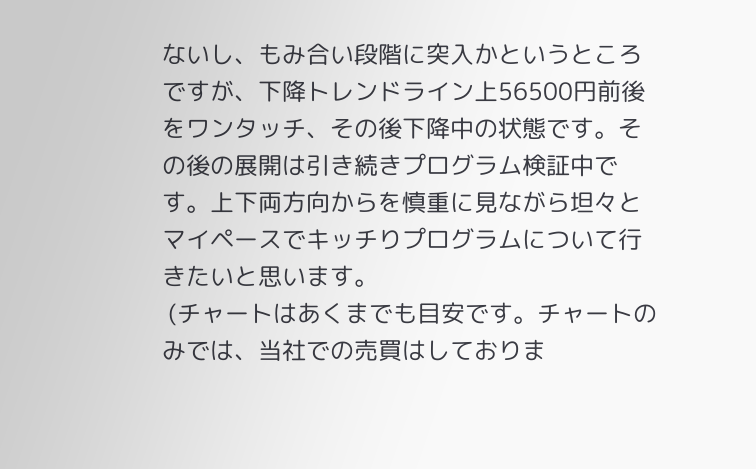ないし、もみ合い段階に突入かというところですが、下降トレンドライン上56500円前後をワンタッチ、その後下降中の状態です。その後の展開は引き続きプログラム検証中です。上下両方向からを慎重に見ながら坦々とマイペースでキッチりプログラムについて行きたいと思います。
 (チャートはあくまでも目安です。チャートのみでは、当社での売買はしておりま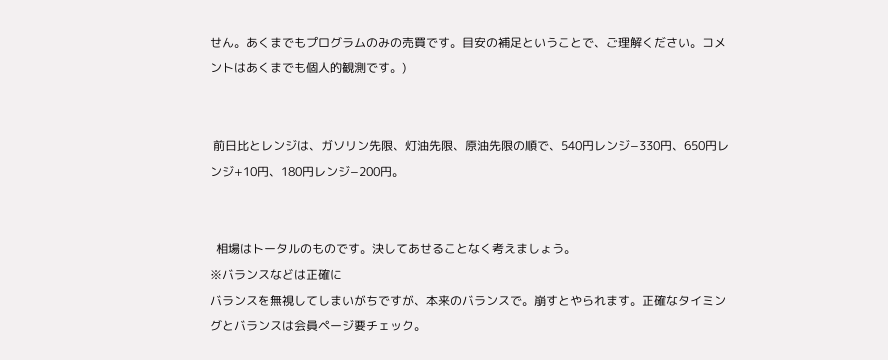せん。あくまでもプログラムのみの売買です。目安の補足ということで、ご理解ください。コメントはあくまでも個人的観測です。)


 前日比とレンジは、ガソリン先限、灯油先限、原油先限の順で、540円レンジ−330円、650円レンジ+10円、180円レンジ−200円。


  相場はトータルのものです。決してあせることなく考えましょう。
※バランスなどは正確に
バランスを無視してしまいがちですが、本来のバランスで。崩すとやられます。正確なタイミングとバランスは会員ページ要チェック。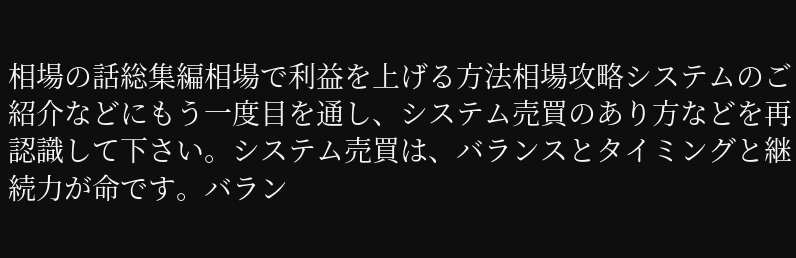相場の話総集編相場で利益を上げる方法相場攻略システムのご紹介などにもう一度目を通し、システム売買のあり方などを再認識して下さい。システム売買は、バランスとタイミングと継続力が命です。バラン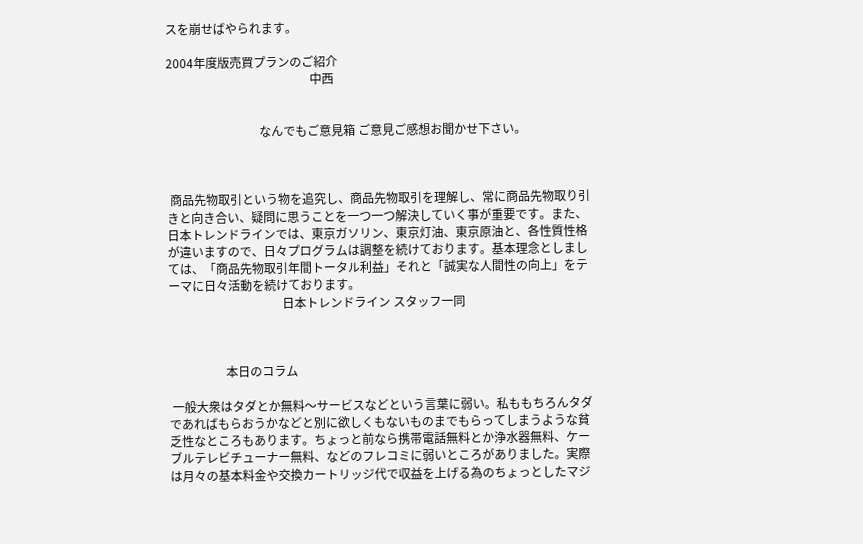スを崩せばやられます。

2004年度版売買プランのご紹介
                                                中西


                               なんでもご意見箱 ご意見ご感想お聞かせ下さい。



 商品先物取引という物を追究し、商品先物取引を理解し、常に商品先物取り引きと向き合い、疑問に思うことを一つ一つ解決していく事が重要です。また、日本トレンドラインでは、東京ガソリン、東京灯油、東京原油と、各性質性格が違いますので、日々プログラムは調整を続けております。基本理念としましては、「商品先物取引年間トータル利益」それと「誠実な人間性の向上」をテーマに日々活動を続けております。
                                      日本トレンドライン スタッフ一同



                   本日のコラム

 一般大衆はタダとか無料〜サービスなどという言葉に弱い。私ももちろんタダであればもらおうかなどと別に欲しくもないものまでもらってしまうような貧乏性なところもあります。ちょっと前なら携帯電話無料とか浄水器無料、ケーブルテレビチューナー無料、などのフレコミに弱いところがありました。実際は月々の基本料金や交換カートリッジ代で収益を上げる為のちょっとしたマジ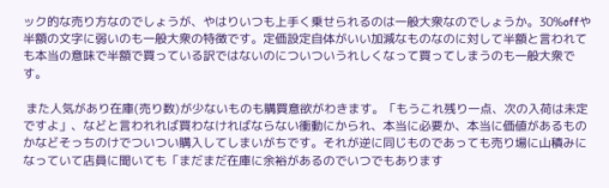ック的な売り方なのでしょうが、やはりいつも上手く乗せられるのは一般大衆なのでしょうか。30%offや半額の文字に弱いのも一般大衆の特徴です。定価設定自体がいい加減なものなのに対して半額と言われても本当の意味で半額で買っている訳ではないのについついうれしくなって買ってしまうのも一般大衆です。

 また人気があり在庫(売り数)が少ないものも購買意欲がわきます。「もうこれ残り一点、次の入荷は未定ですよ」、などと言われれば買わなければならない衝動にかられ、本当に必要か、本当に価値があるものかなどそっちのけでついつい購入してしまいがちです。それが逆に同じものであっても売り場に山積みになっていて店員に聞いても「まだまだ在庫に余裕があるのでいつでもあります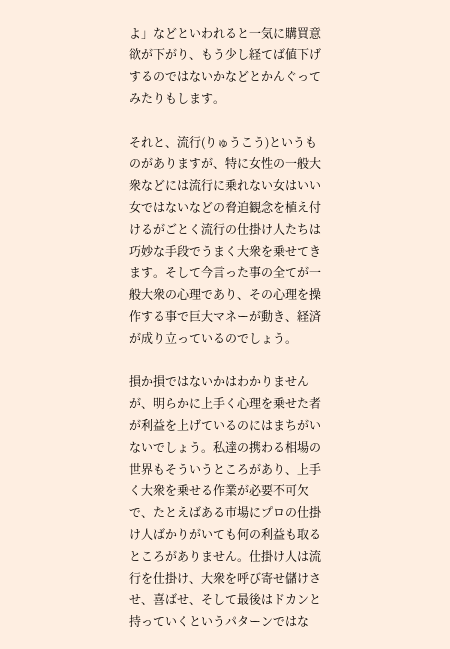よ」などといわれると一気に購買意欲が下がり、もう少し経てば値下げするのではないかなどとかんぐってみたりもします。

それと、流行(りゅうこう)というものがありますが、特に女性の一般大衆などには流行に乗れない女はいい女ではないなどの脅迫観念を植え付けるがごとく流行の仕掛け人たちは巧妙な手段でうまく大衆を乗せてきます。そして今言った事の全てが一般大衆の心理であり、その心理を操作する事で巨大マネーが動き、経済が成り立っているのでしょう。

損か損ではないかはわかりませんが、明らかに上手く心理を乗せた者が利益を上げているのにはまちがいないでしょう。私達の携わる相場の世界もそういうところがあり、上手く大衆を乗せる作業が必要不可欠で、たとえばある市場にプロの仕掛け人ばかりがいても何の利益も取るところがありません。仕掛け人は流行を仕掛け、大衆を呼び寄せ儲けさせ、喜ばせ、そして最後はドカンと持っていくというパターンではな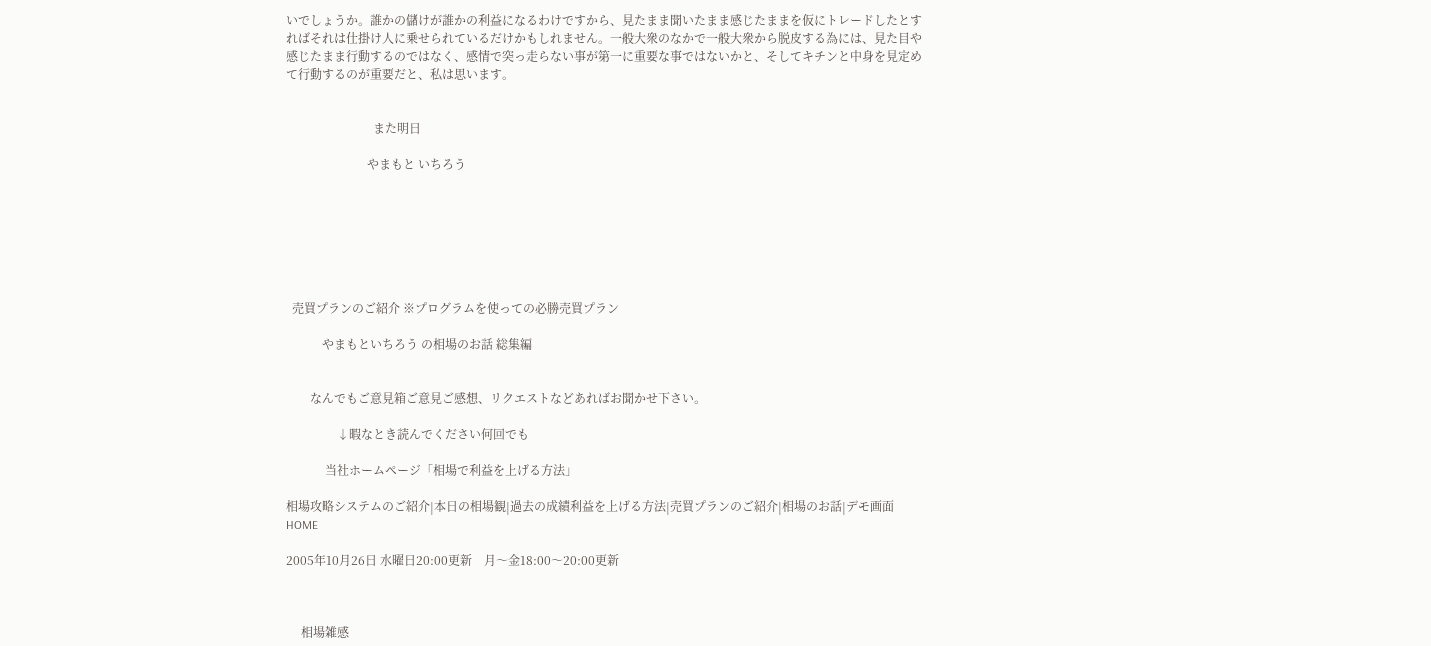いでしょうか。誰かの儲けが誰かの利益になるわけですから、見たまま聞いたまま感じたままを仮にトレードしたとすればそれは仕掛け人に乗せられているだけかもしれません。一般大衆のなかで一般大衆から脱皮する為には、見た目や感じたまま行動するのではなく、感情で突っ走らない事が第一に重要な事ではないかと、そしてキチンと中身を見定めて行動するのが重要だと、私は思います。


                             また明日

                           やまもと いちろう







  売買プランのご紹介 ※プログラムを使っての必勝売買プラン

            やまもといちろう の相場のお話 総集編


        なんでもご意見箱ご意見ご感想、リクエストなどあればお聞かせ下さい。

                 ↓暇なとき読んでください何回でも

             当社ホームページ「相場で利益を上げる方法」

相場攻略システムのご紹介|本日の相場観|過去の成績利益を上げる方法|売買プランのご紹介|相場のお話|デモ画面
HOME

2005年10月26日 水曜日20:00更新    月〜金18:00〜20:00更新



     相場雑感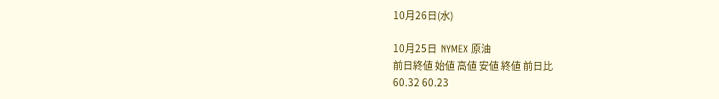10月26日(水)

10月25日  NYMEX 原油
前日終値 始値 高値 安値 終値 前日比
60.32 60.23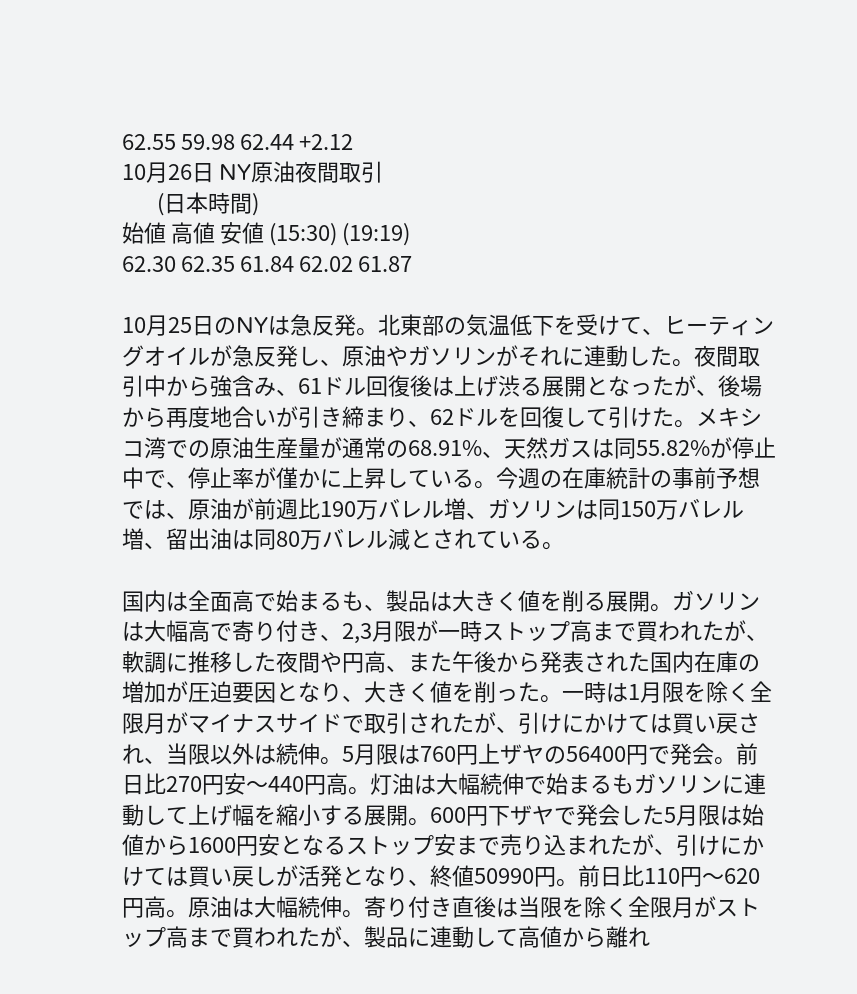62.55 59.98 62.44 +2.12
10月26日 NY原油夜間取引
       (日本時間)
始値 高値 安値 (15:30) (19:19)
62.30 62.35 61.84 62.02 61.87

10月25日のNYは急反発。北東部の気温低下を受けて、ヒーティングオイルが急反発し、原油やガソリンがそれに連動した。夜間取引中から強含み、61ドル回復後は上げ渋る展開となったが、後場から再度地合いが引き締まり、62ドルを回復して引けた。メキシコ湾での原油生産量が通常の68.91%、天然ガスは同55.82%が停止中で、停止率が僅かに上昇している。今週の在庫統計の事前予想では、原油が前週比190万バレル増、ガソリンは同150万バレル増、留出油は同80万バレル減とされている。

国内は全面高で始まるも、製品は大きく値を削る展開。ガソリンは大幅高で寄り付き、2,3月限が一時ストップ高まで買われたが、軟調に推移した夜間や円高、また午後から発表された国内在庫の増加が圧迫要因となり、大きく値を削った。一時は1月限を除く全限月がマイナスサイドで取引されたが、引けにかけては買い戻され、当限以外は続伸。5月限は760円上ザヤの56400円で発会。前日比270円安〜440円高。灯油は大幅続伸で始まるもガソリンに連動して上げ幅を縮小する展開。600円下ザヤで発会した5月限は始値から1600円安となるストップ安まで売り込まれたが、引けにかけては買い戻しが活発となり、終値50990円。前日比110円〜620円高。原油は大幅続伸。寄り付き直後は当限を除く全限月がストップ高まで買われたが、製品に連動して高値から離れ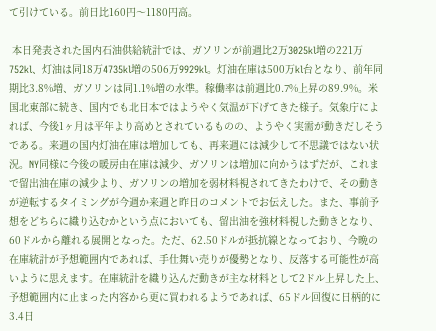て引けている。前日比160円〜1180円高。

 本日発表された国内石油供給統計では、ガソリンが前週比2万3025kl増の221万752kl、灯油は同18万4735kl増の506万9929kl。灯油在庫は500万kl台となり、前年同期比3.8%増、ガソリンは同1.1%増の水準。稼働率は前週比0.7%上昇の89.9%。米国北東部に続き、国内でも北日本ではようやく気温が下げてきた様子。気象庁によれば、今後1ヶ月は平年より高めとされているものの、ようやく実需が動きだしそうである。来週の国内灯油在庫は増加しても、再来週には減少して不思議ではない状況。NY同様に今後の暖房由在庫は減少、ガソリンは増加に向かうはずだが、これまで留出油在庫の減少より、ガソリンの増加を弱材料視されてきたわけで、その動きが逆転するタイミングが今週か来週と昨日のコメントでお伝えした。また、事前予想をどちらに織り込むかという点においても、留出油を強材料視した動きとなり、60ドルから離れる展開となった。ただ、62.50ドルが抵抗線となっており、今晩の在庫統計が予想範囲内であれば、手仕舞い売りが優勢となり、反落する可能性が高いように思えます。在庫統計を織り込んだ動きが主な材料として2ドル上昇した上、予想範囲内に止まった内容から更に買われるようであれば、65ドル回復に日柄的に3.4日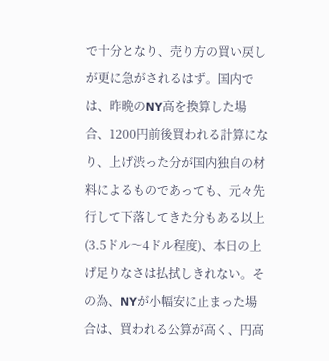で十分となり、売り方の買い戻しが更に急がされるはず。国内では、昨晩のNY高を換算した場合、1200円前後買われる計算になり、上げ渋った分が国内独自の材料によるものであっても、元々先行して下落してきた分もある以上(3.5ドル〜4ドル程度)、本日の上げ足りなさは払拭しきれない。その為、NYが小幅安に止まった場合は、買われる公算が高く、円高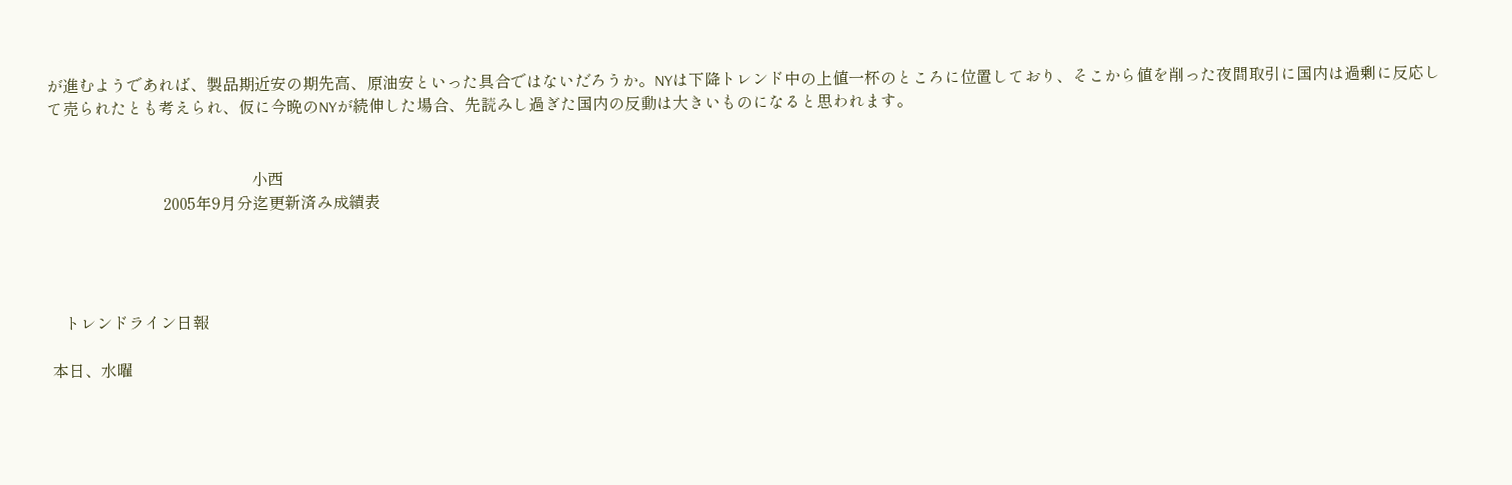が進むようであれば、製品期近安の期先高、原油安といった具合ではないだろうか。NYは下降トレンド中の上値一杯のところに位置しており、そこから値を削った夜間取引に国内は過剰に反応して売られたとも考えられ、仮に今晩のNYが続伸した場合、先読みし過ぎた国内の反動は大きいものになると思われます。


                                                   小西
                             2005年9月分迄更新済み成績表




    トレンドライン日報

 本日、水曜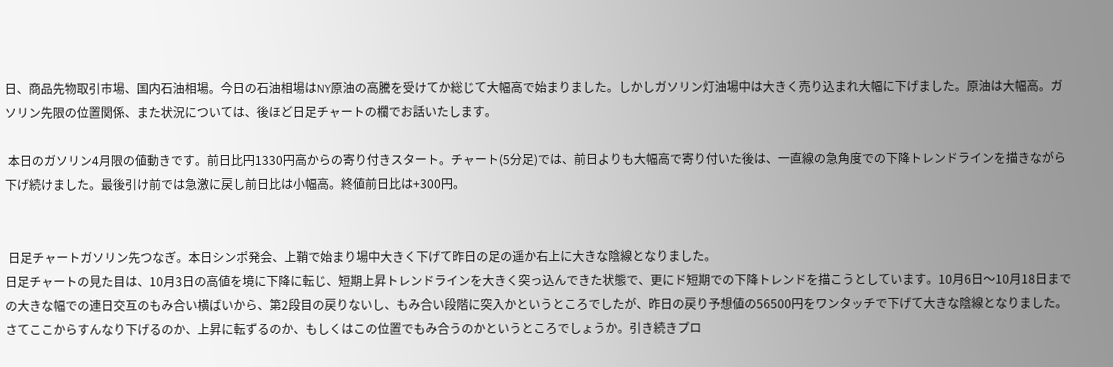日、商品先物取引市場、国内石油相場。今日の石油相場はNY原油の高騰を受けてか総じて大幅高で始まりました。しかしガソリン灯油場中は大きく売り込まれ大幅に下げました。原油は大幅高。ガソリン先限の位置関係、また状況については、後ほど日足チャートの欄でお話いたします。

 本日のガソリン4月限の値動きです。前日比円1330円高からの寄り付きスタート。チャート(5分足)では、前日よりも大幅高で寄り付いた後は、一直線の急角度での下降トレンドラインを描きながら下げ続けました。最後引け前では急激に戻し前日比は小幅高。終値前日比は+300円。


 日足チャートガソリン先つなぎ。本日シンポ発会、上鞘で始まり場中大きく下げて昨日の足の遥か右上に大きな陰線となりました。
日足チャートの見た目は、10月3日の高値を境に下降に転じ、短期上昇トレンドラインを大きく突っ込んできた状態で、更にド短期での下降トレンドを描こうとしています。10月6日〜10月18日までの大きな幅での連日交互のもみ合い横ばいから、第2段目の戻りないし、もみ合い段階に突入かというところでしたが、昨日の戻り予想値の56500円をワンタッチで下げて大きな陰線となりました。さてここからすんなり下げるのか、上昇に転ずるのか、もしくはこの位置でもみ合うのかというところでしょうか。引き続きプロ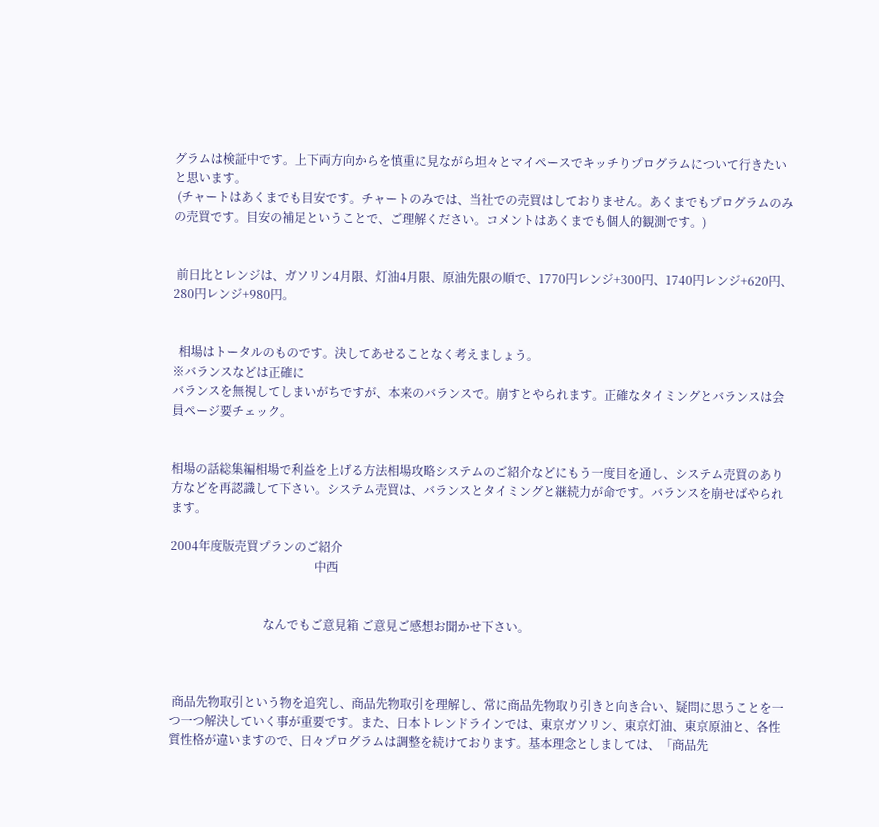グラムは検証中です。上下両方向からを慎重に見ながら坦々とマイペースでキッチりプログラムについて行きたいと思います。
 (チャートはあくまでも目安です。チャートのみでは、当社での売買はしておりません。あくまでもプログラムのみの売買です。目安の補足ということで、ご理解ください。コメントはあくまでも個人的観測です。)


 前日比とレンジは、ガソリン4月限、灯油4月限、原油先限の順で、1770円レンジ+300円、1740円レンジ+620円、280円レンジ+980円。


  相場はトータルのものです。決してあせることなく考えましょう。
※バランスなどは正確に
バランスを無視してしまいがちですが、本来のバランスで。崩すとやられます。正確なタイミングとバランスは会員ページ要チェック。


相場の話総集編相場で利益を上げる方法相場攻略システムのご紹介などにもう一度目を通し、システム売買のあり方などを再認識して下さい。システム売買は、バランスとタイミングと継続力が命です。バランスを崩せばやられます。

2004年度版売買プランのご紹介
                                                中西


                               なんでもご意見箱 ご意見ご感想お聞かせ下さい。



 商品先物取引という物を追究し、商品先物取引を理解し、常に商品先物取り引きと向き合い、疑問に思うことを一つ一つ解決していく事が重要です。また、日本トレンドラインでは、東京ガソリン、東京灯油、東京原油と、各性質性格が違いますので、日々プログラムは調整を続けております。基本理念としましては、「商品先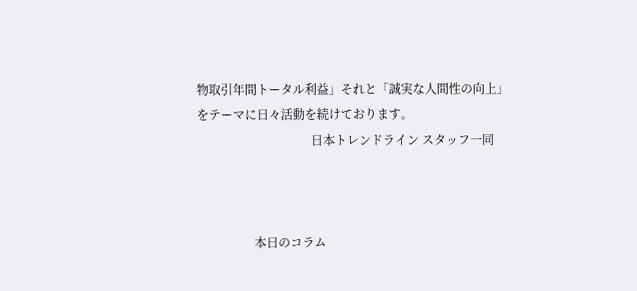物取引年間トータル利益」それと「誠実な人間性の向上」をテーマに日々活動を続けております。
                                      日本トレンドライン スタッフ一同



                   本日のコラム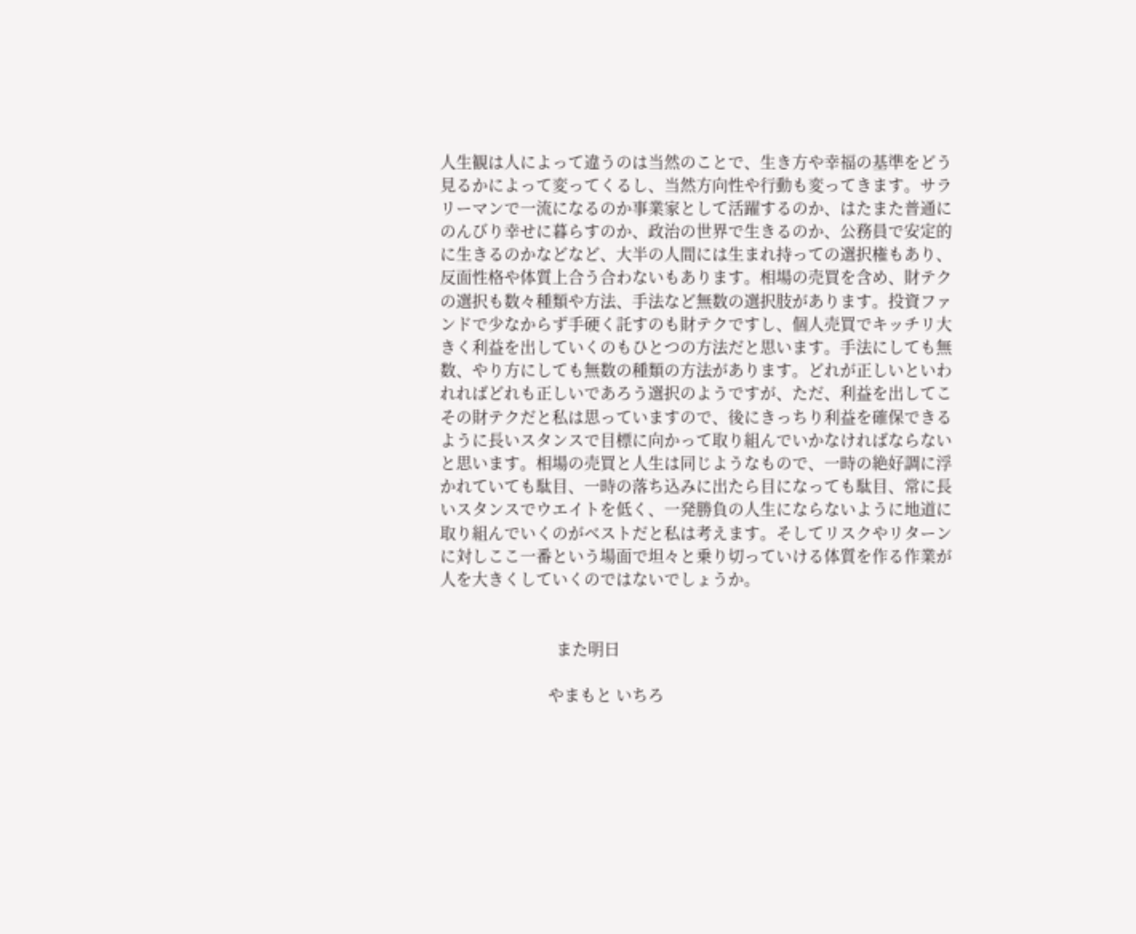人生観は人によって違うのは当然のことで、生き方や幸福の基準をどう見るかによって変ってくるし、当然方向性や行動も変ってきます。サラリーマンで一流になるのか事業家として活躍するのか、はたまた普通にのんびり幸せに暮らすのか、政治の世界で生きるのか、公務員で安定的に生きるのかなどなど、大半の人間には生まれ持っての選択権もあり、反面性格や体質上合う合わないもあります。相場の売買を含め、財テクの選択も数々種類や方法、手法など無数の選択肢があります。投資ファンドで少なからず手硬く託すのも財テクですし、個人売買でキッチリ大きく利益を出していくのもひとつの方法だと思います。手法にしても無数、やり方にしても無数の種類の方法があります。どれが正しいといわれればどれも正しいであろう選択のようですが、ただ、利益を出してこその財テクだと私は思っていますので、後にきっちり利益を確保できるように長いスタンスで目標に向かって取り組んでいかなければならないと思います。相場の売買と人生は同じようなもので、一時の絶好調に浮かれていても駄目、一時の落ち込みに出たら目になっても駄目、常に長いスタンスでウエイトを低く、一発勝負の人生にならないように地道に取り組んでいくのがベストだと私は考えます。そしてリスクやリターンに対しここ一番という場面で坦々と乗り切っていける体質を作る作業が人を大きくしていくのではないでしょうか。


                             また明日

                           やまもと いちろ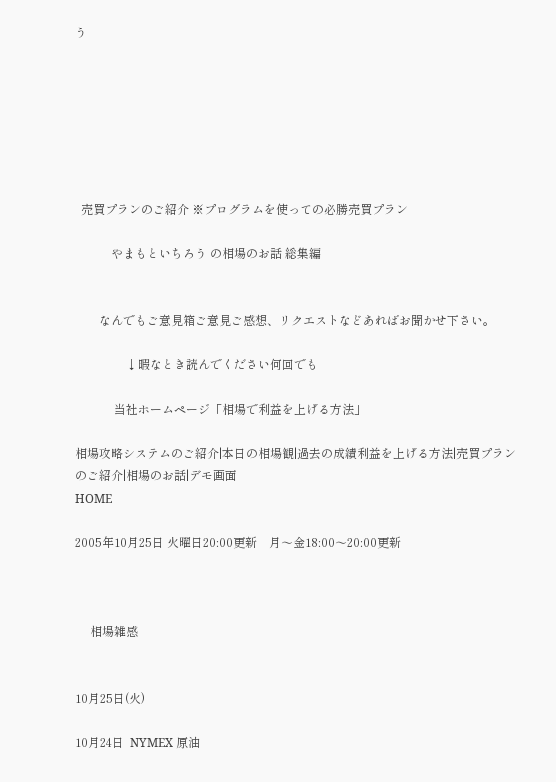う







  売買プランのご紹介 ※プログラムを使っての必勝売買プラン

            やまもといちろう の相場のお話 総集編


        なんでもご意見箱ご意見ご感想、リクエストなどあればお聞かせ下さい。

                 ↓暇なとき読んでください何回でも

             当社ホームページ「相場で利益を上げる方法」

相場攻略システムのご紹介|本日の相場観|過去の成績利益を上げる方法|売買プランのご紹介|相場のお話|デモ画面
HOME

2005年10月25日 火曜日20:00更新    月〜金18:00〜20:00更新



     相場雑感


10月25日(火)

10月24日  NYMEX 原油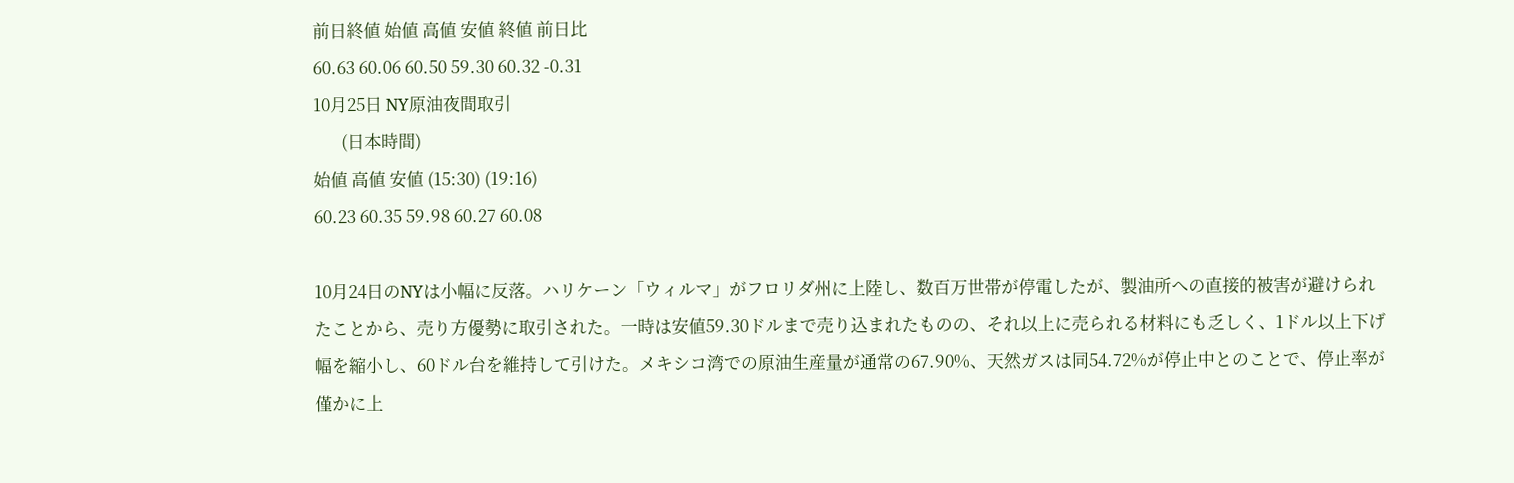前日終値 始値 高値 安値 終値 前日比
60.63 60.06 60.50 59.30 60.32 -0.31
10月25日 NY原油夜間取引
       (日本時間)
始値 高値 安値 (15:30) (19:16)
60.23 60.35 59.98 60.27 60.08

10月24日のNYは小幅に反落。ハリケーン「ウィルマ」がフロリダ州に上陸し、数百万世帯が停電したが、製油所への直接的被害が避けられたことから、売り方優勢に取引された。一時は安値59.30ドルまで売り込まれたものの、それ以上に売られる材料にも乏しく、1ドル以上下げ幅を縮小し、60ドル台を維持して引けた。メキシコ湾での原油生産量が通常の67.90%、天然ガスは同54.72%が停止中とのことで、停止率が僅かに上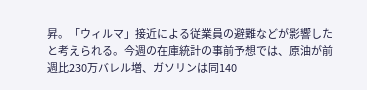昇。「ウィルマ」接近による従業員の避難などが影響したと考えられる。今週の在庫統計の事前予想では、原油が前週比230万バレル増、ガソリンは同140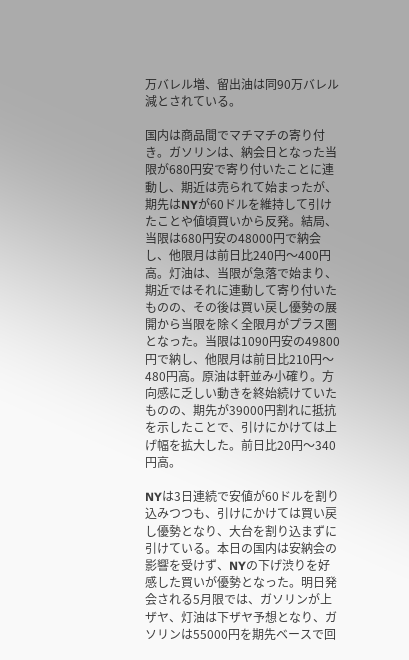万バレル増、留出油は同90万バレル減とされている。

国内は商品間でマチマチの寄り付き。ガソリンは、納会日となった当限が680円安で寄り付いたことに連動し、期近は売られて始まったが、期先はNYが60ドルを維持して引けたことや値頃買いから反発。結局、当限は680円安の48000円で納会し、他限月は前日比240円〜400円高。灯油は、当限が急落で始まり、期近ではそれに連動して寄り付いたものの、その後は買い戻し優勢の展開から当限を除く全限月がプラス圏となった。当限は1090円安の49800円で納し、他限月は前日比210円〜480円高。原油は軒並み小確り。方向感に乏しい動きを終始続けていたものの、期先が39000円割れに抵抗を示したことで、引けにかけては上げ幅を拡大した。前日比20円〜340円高。

NYは3日連続で安値が60ドルを割り込みつつも、引けにかけては買い戻し優勢となり、大台を割り込まずに引けている。本日の国内は安納会の影響を受けず、NYの下げ渋りを好感した買いが優勢となった。明日発会される5月限では、ガソリンが上ザヤ、灯油は下ザヤ予想となり、ガソリンは55000円を期先ベースで回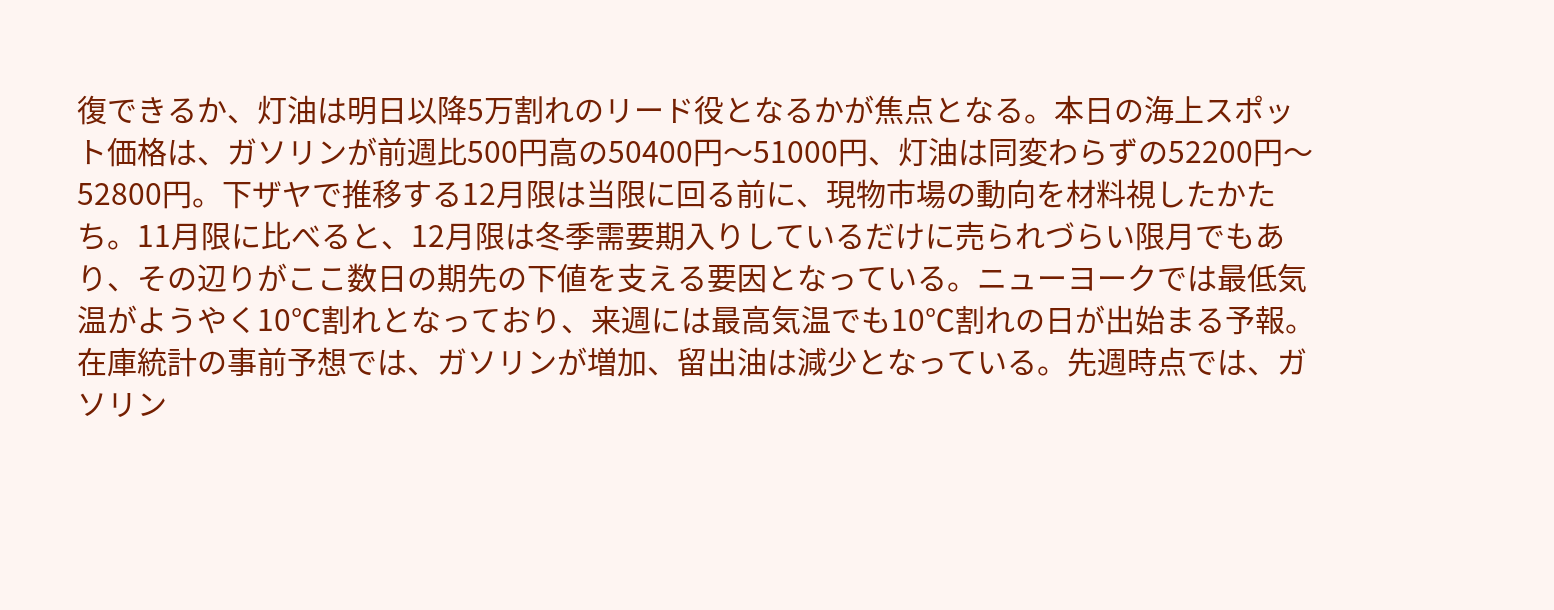復できるか、灯油は明日以降5万割れのリード役となるかが焦点となる。本日の海上スポット価格は、ガソリンが前週比500円高の50400円〜51000円、灯油は同変わらずの52200円〜52800円。下ザヤで推移する12月限は当限に回る前に、現物市場の動向を材料視したかたち。11月限に比べると、12月限は冬季需要期入りしているだけに売られづらい限月でもあり、その辺りがここ数日の期先の下値を支える要因となっている。ニューヨークでは最低気温がようやく10℃割れとなっており、来週には最高気温でも10℃割れの日が出始まる予報。在庫統計の事前予想では、ガソリンが増加、留出油は減少となっている。先週時点では、ガソリン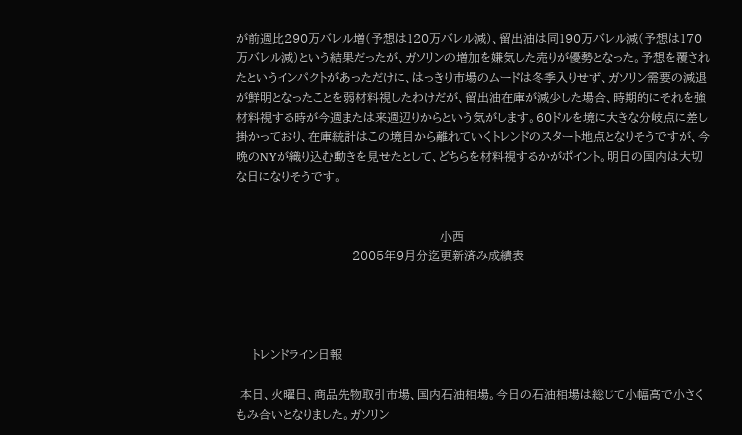が前週比290万バレル増(予想は120万バレル減)、留出油は同190万バレル減(予想は170万バレル減)という結果だったが、ガソリンの増加を嫌気した売りが優勢となった。予想を覆されたというインパクトがあっただけに、はっきり市場のムードは冬季入りせず、ガソリン需要の減退が鮮明となったことを弱材料視したわけだが、留出油在庫が減少した場合、時期的にそれを強材料視する時が今週または来週辺りからという気がします。60ドルを境に大きな分岐点に差し掛かっており、在庫統計はこの境目から離れていくトレンドのスタート地点となりそうですが、今晩のNYが織り込む動きを見せたとして、どちらを材料視するかがポイント。明日の国内は大切な日になりそうです。


                                                   小西
                             2005年9月分迄更新済み成績表




    トレンドライン日報

 本日、火曜日、商品先物取引市場、国内石油相場。今日の石油相場は総じて小幅高で小さくもみ合いとなりました。ガソリン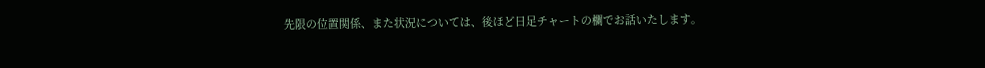先限の位置関係、また状況については、後ほど日足チャートの欄でお話いたします。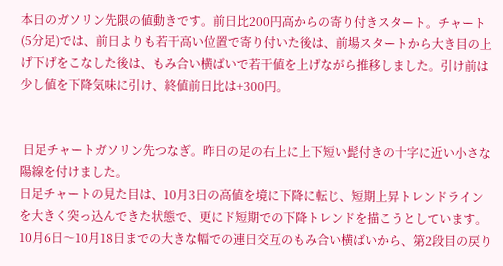本日のガソリン先限の値動きです。前日比200円高からの寄り付きスタート。チャート(5分足)では、前日よりも若干高い位置で寄り付いた後は、前場スタートから大き目の上げ下げをこなした後は、もみ合い横ばいで若干値を上げながら推移しました。引け前は少し値を下降気味に引け、終値前日比は+300円。


 日足チャートガソリン先つなぎ。昨日の足の右上に上下短い髭付きの十字に近い小さな陽線を付けました。
日足チャートの見た目は、10月3日の高値を境に下降に転じ、短期上昇トレンドラインを大きく突っ込んできた状態で、更にド短期での下降トレンドを描こうとしています。10月6日〜10月18日までの大きな幅での連日交互のもみ合い横ばいから、第2段目の戻り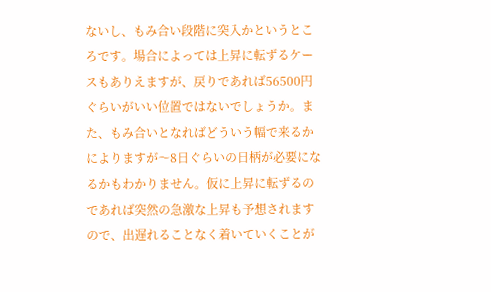ないし、もみ合い段階に突入かというところです。場合によっては上昇に転ずるケースもありえますが、戻りであれば56500円ぐらいがいい位置ではないでしょうか。また、もみ合いとなればどういう幅で来るかによりますが〜8日ぐらいの日柄が必要になるかもわかりません。仮に上昇に転ずるのであれば突然の急激な上昇も予想されますので、出遅れることなく着いていくことが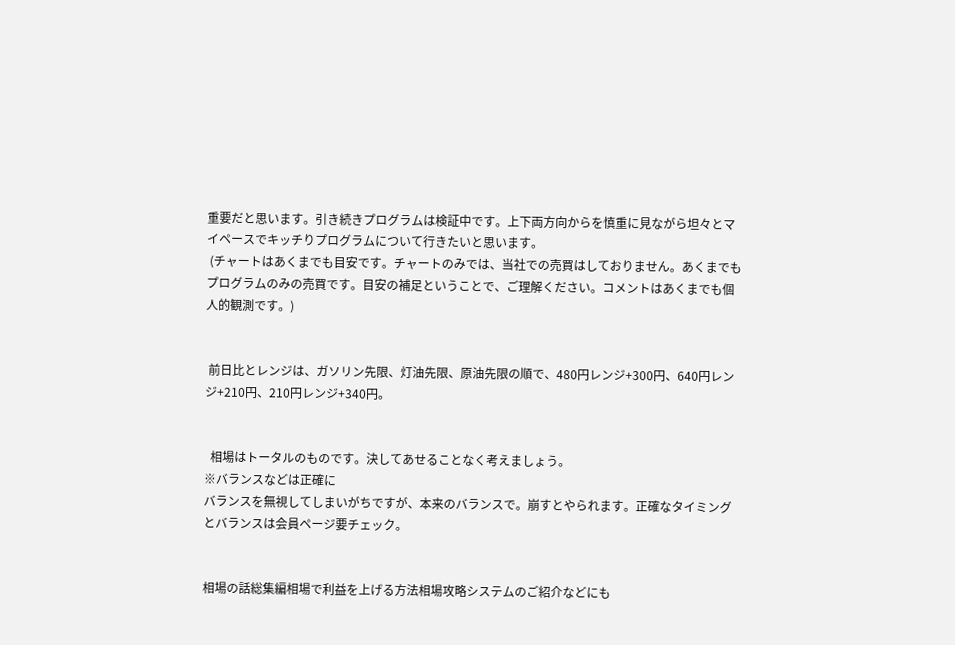重要だと思います。引き続きプログラムは検証中です。上下両方向からを慎重に見ながら坦々とマイペースでキッチりプログラムについて行きたいと思います。
 (チャートはあくまでも目安です。チャートのみでは、当社での売買はしておりません。あくまでもプログラムのみの売買です。目安の補足ということで、ご理解ください。コメントはあくまでも個人的観測です。)


 前日比とレンジは、ガソリン先限、灯油先限、原油先限の順で、480円レンジ+300円、640円レンジ+210円、210円レンジ+340円。


  相場はトータルのものです。決してあせることなく考えましょう。
※バランスなどは正確に
バランスを無視してしまいがちですが、本来のバランスで。崩すとやられます。正確なタイミングとバランスは会員ページ要チェック。


相場の話総集編相場で利益を上げる方法相場攻略システムのご紹介などにも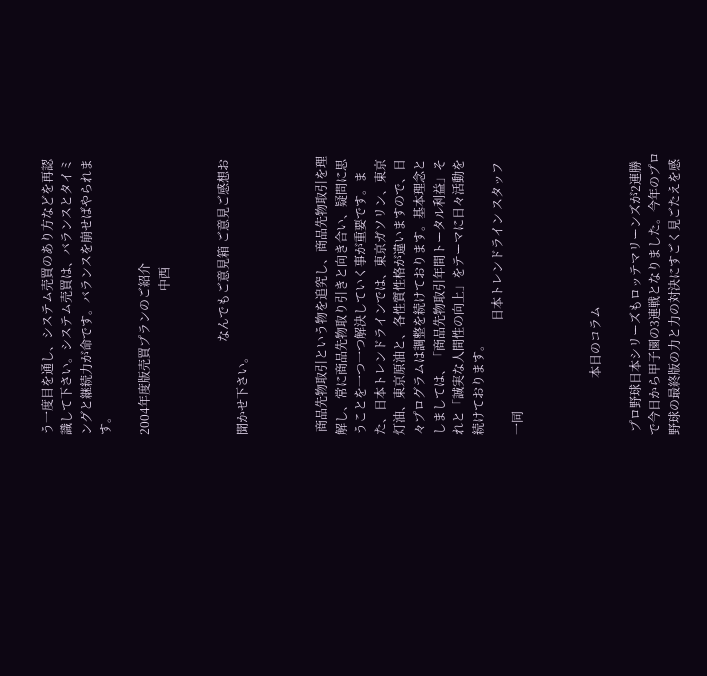う一度目を通し、システム売買のあり方などを再認識して下さい。システム売買は、バランスとタイミングと継続力が命です。バランスを崩せばやられます。

2004年度版売買プランのご紹介
                                                中西


                               なんでもご意見箱 ご意見ご感想お聞かせ下さい。



 商品先物取引という物を追究し、商品先物取引を理解し、常に商品先物取り引きと向き合い、疑問に思うことを一つ一つ解決していく事が重要です。また、日本トレンドラインでは、東京ガソリン、東京灯油、東京原油と、各性質性格が違いますので、日々プログラムは調整を続けております。基本理念としましては、「商品先物取引年間トータル利益」それと「誠実な人間性の向上」をテーマに日々活動を続けております。
                                      日本トレンドライン スタッフ一同



                   本日のコラム

 プロ野球日本シリーズもロッテマリーンズが2連勝で今日から甲子園の3連戦となりました。今年のプロ野球の最終版の力と力の対決にすごく見ごたえを感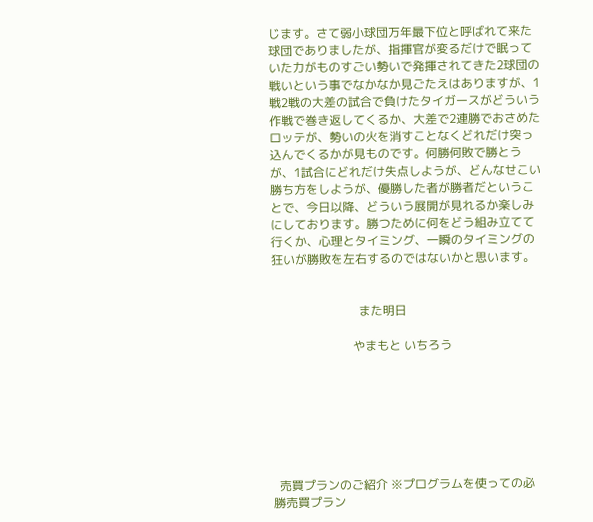じます。さて弱小球団万年最下位と呼ばれて来た球団でありましたが、指揮官が変るだけで眠っていた力がものすごい勢いで発揮されてきた2球団の戦いという事でなかなか見ごたえはありますが、1戦2戦の大差の試合で負けたタイガースがどういう作戦で巻き返してくるか、大差で2連勝でおさめたロッテが、勢いの火を消すことなくどれだけ突っ込んでくるかが見ものです。何勝何敗で勝とうが、1試合にどれだけ失点しようが、どんなせこい勝ち方をしようが、優勝した者が勝者だということで、今日以降、どういう展開が見れるか楽しみにしております。勝つために何をどう組み立てて行くか、心理とタイミング、一瞬のタイミングの狂いが勝敗を左右するのではないかと思います。


                             また明日

                           やまもと いちろう







  売買プランのご紹介 ※プログラムを使っての必勝売買プラン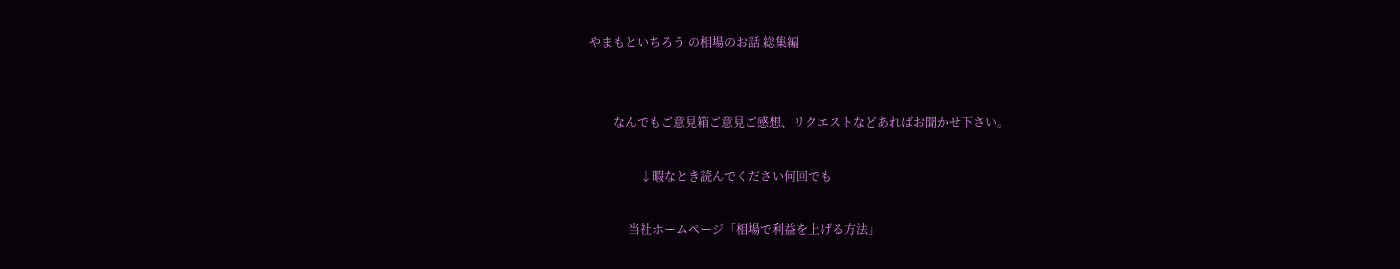やまもといちろう の相場のお話 総集編


        なんでもご意見箱ご意見ご感想、リクエストなどあればお聞かせ下さい。

                 ↓暇なとき読んでください何回でも

             当社ホームページ「相場で利益を上げる方法」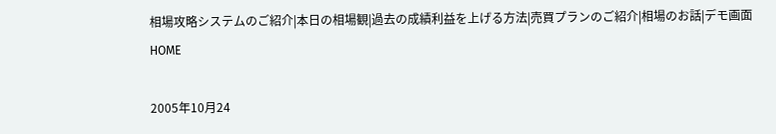相場攻略システムのご紹介|本日の相場観|過去の成績利益を上げる方法|売買プランのご紹介|相場のお話|デモ画面
HOME

2005年10月24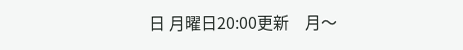日 月曜日20:00更新    月〜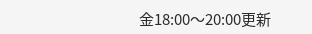金18:00〜20:00更新